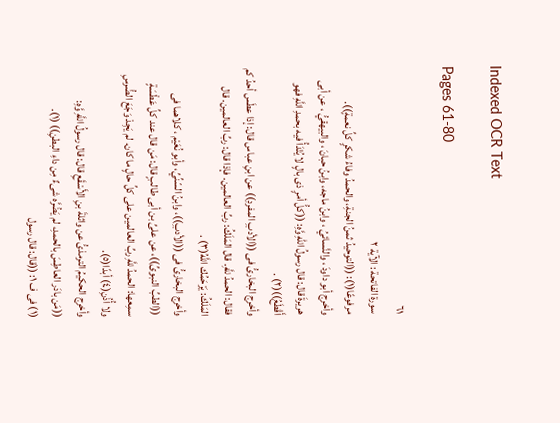Indexed OCR Text

Pages 61-80

٦١
سورة الفاتحة : الآية ٢
مرفوعًا(١): ((التوحيدُ ثمنُ الجنةِ، والحمدُ وفاءُ شكرٍ كلِّ نعمةٍ)).
وأخرج أبو داودَ ، والنَّسائيُ ، وابنُ ماجه، وابنُ حبانَ ، والبيهقيُّ ، عن أبى
هريرةَ قال: قال رسولُ اللهِ وَّهِ: ((كلُّ أمرٍ ذى بالٍ لا يُتْدَأُ فيه بحمدِ اللَّهِ فهو
أَقْطَعُ))(٢) .
وأخرج البخارىُّ فى ((الأدبِ المفردِ)) عن ابنِ عباس قال: إذا عطَس أحدُ كم
فقال: الحمدُ للَّهِ. قال المَلَكُ: ربِّ العالمين. فإذا قال: ربِّ العالمين. قال
المَلَكُ: يَرْحَمُك اللَّهُ(٣) .
وأخرج البخارىُّ فى ((الأدبِ))، وابنُ السّنِّيِّ، وأبو نُعَيْم ، كلاهما فى
((الطبِّ النبوىِّ))، عن علىِّ بن أبى طالبٍ قال: مَن قال عند كلِّ عَطْسَةٍ
سمِعها: الحمدُ للَّهِ ربِّ العالمين على كلِّ حالٍ ما كان. لم يَجِدْ وَجَعَ الضُّرسِ
ولا أُذُنِ(٤) أبدًا(٥).
وأخرج الحكيمُ الترمذىُّ عن واثلةَ بنِ الأَسْقَعِ قال: قال رسولُ اللَّهِ وَّهِ:
((مَن بادَر العاطِسَ بالحمدِ، لم يَضُرَّه شىءٌ مِن داءِ البطنِ)) (١).
(١) فى ف ١: ((قال: قال رسول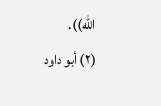الله)).
(٢) أبو داود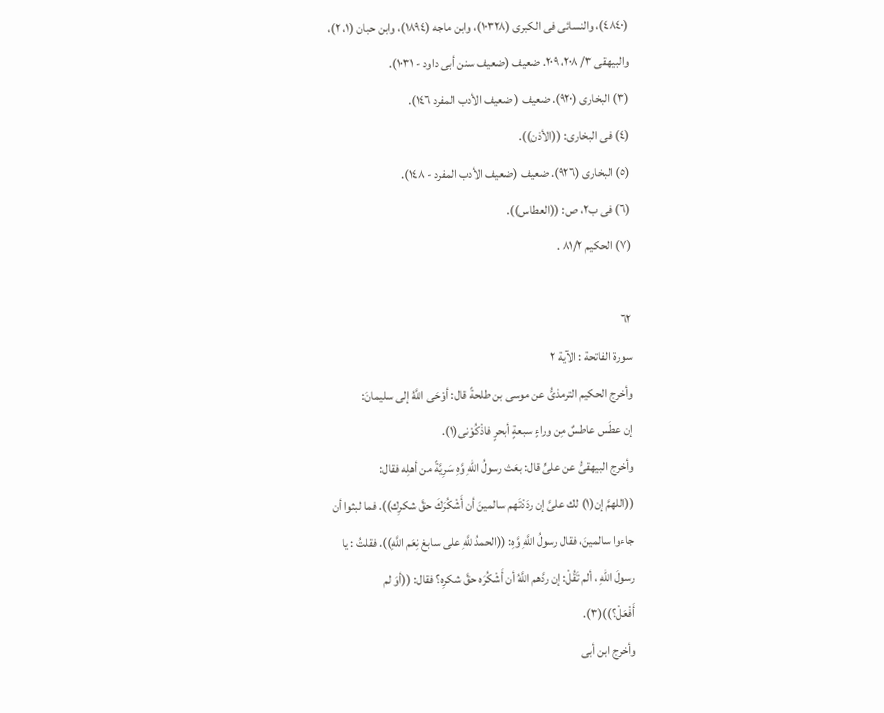(٤٨٤٠)، والنسائى فى الكبرى (١٠٣٢٨)، وابن ماجه (١٨٩٤)، وابن حبان (١، ٢)،
والبيهقى ٣/ ٢٠٨، ٢٠٩. ضعيف (ضعيف سنن أبى داود - ١٠٣١).
(٣) البخارى (٩٢٠). ضعيف ( ضعيف الأدب المفرد ١٤٦).
(٤) فى البخارى: ((الأذن)).
(٥) البخارى (٩٢٦). ضعيف (ضعيف الأدب المفرد - ١٤٨).
(٦) فى ب٢، ص: ((العطاس)).
(٧) الحكيم ٨١/٢ .

٦٢
سورة الفاتحة : الآية ٢
وأخرج الحكيم الترمذىُّ عن موسى بن طلحةً قال: أوْحَى اللَّهُ إلى سليمانَ:
إن عطَس عاطسٌ مِن وراءٍ سبعةٍ أبحرٍ فاذْكُوْنى(١).
وأخرج البيهقىُّ عن علىٍّ قال: بعَث رسولُ اللّهِ وَّهِ سَرِيَّةً من أهلِه فقال:
((اللهمَّ إن(١) لك علىَّ إن ردَدْتَهم سالمينَ أن أَشْكُرَكَ حقَّ شكرِك)). فما لبثوا أن
جاءوا سالمينَ، فقال رسولُ اللَّهِ وَّهِ: ((الحمدُ للَّهِ على سابغ نِعَم اللَّهِ)). فقلتُ : يا
رسولَ اللهِ ، ألم تَقُلْ: إن ردَّهم اللَّهُ أن أَشْكُرَه حقَّ شكرِه؟ فقال: ((أوَ لم
أَفْعَلْ؟))(٣).
وأخرج ابن أبى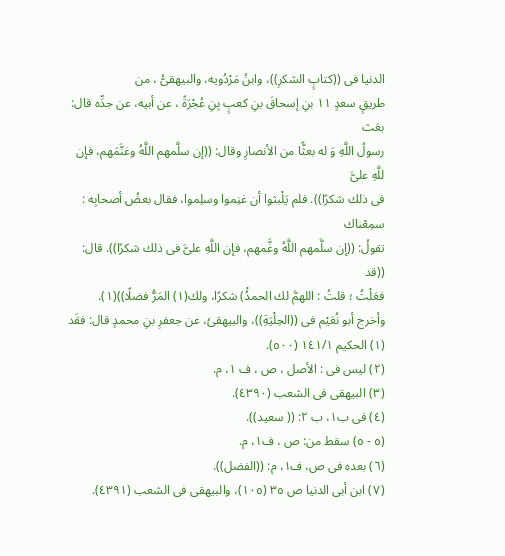الدنيا فى ((كتابٍ الشكرِ))، وابنُ مَرْدُويه، والبيهقىُّ ، من
طريقٍ سعدٍ ١١ بنِ إسحاقَ بنِ كعبٍ بِنِ عُجْرَةً ، عن أبيه، عن جدِّه قال: بعَث
رسولُ اللَّهِ وَ له بعثًّا من الأنصارِ وقال: ((إن سلَّمهم اللَّهُ وغنَّمَهم، فإن للَّهِ علىَّ
فى ذلك شكرًا)). فلم يَلْبثوا أن غنِموا وسلِموا، فقال بعضُ أصحابِه : سمِعْناك
تقولُ: ((إن سلَّمهم اللَّهُ وغَّمهم، فإن اللَّهِ علىَّ فى ذلك شكرًا)). قال: ((قد
فعَلْتُ ؛ قلتُ : اللهمَّ لك الحمدُْ) شكرًا، ولك(١) المَرُّ فضلًا))(١).
وأخرج أبو نُعَيْم فى ((الحِلْيَةِ))، والبيهقىُ، عن جعفرِ بنِ محمدٍ قال: فقَد
(١) الحكيم ١٤١/١ (٥٠٠).
(٢) ليس فى : الأصل ، ص ، ف ١، م.
(٣) البيهقى فى الشعب (٤٣٩٠).
(٤) فى ب١، ب ٢: (( سعيد)).
(٥ - ٥) سقط من: ص ، ف١، م.
(٦) بعده فى ص، ف١، م: ((الفضل)).
(٧) ابن أبى الدنيا ص ٣٥ (١٠٥)، والبيهقى فى الشعب (٤٣٩١).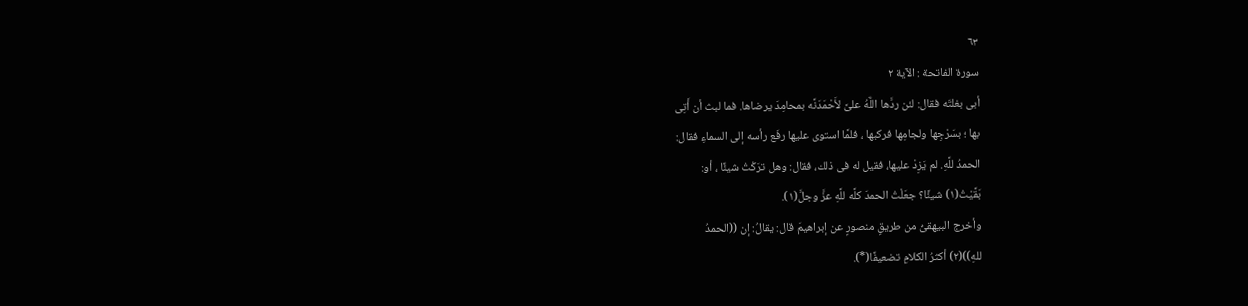٦٣
سورة الفاتحة : الآية ٢
أبى بغلتَه فقال: لئن ردَّها اللَّهُ علىَّ لأَحْمَدَنَّه بمحامِدَ يرضاها. فما لبث أن أَتِى
بها ؛ بسَرْجِها ولجامِها فركبها ، فلمَّا استوى عليها رفَع رأسه إلى السماءِ فقال:
الحمدُ للَّهِ. لم يَزِدْ عليها، فقيل له فى ذلك، فقال: وهل ترَكْتُ شيئًا ، أو:
بَقَّيْتُ(١) شيئًا؟ جعَلْتُ الحمدَ كلَّه للَّهِ عزَّ وجلَّ(١).
وأخرج البيهقىُّ من طريقٍ منصورٍ عن إبراهيمَ قال: يقالُ: إن ((الحمدُ
للهِ))(٢) أكثرُ الكلامِ تضعيفًا(*).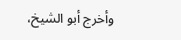وأخرج أبو الشيخ،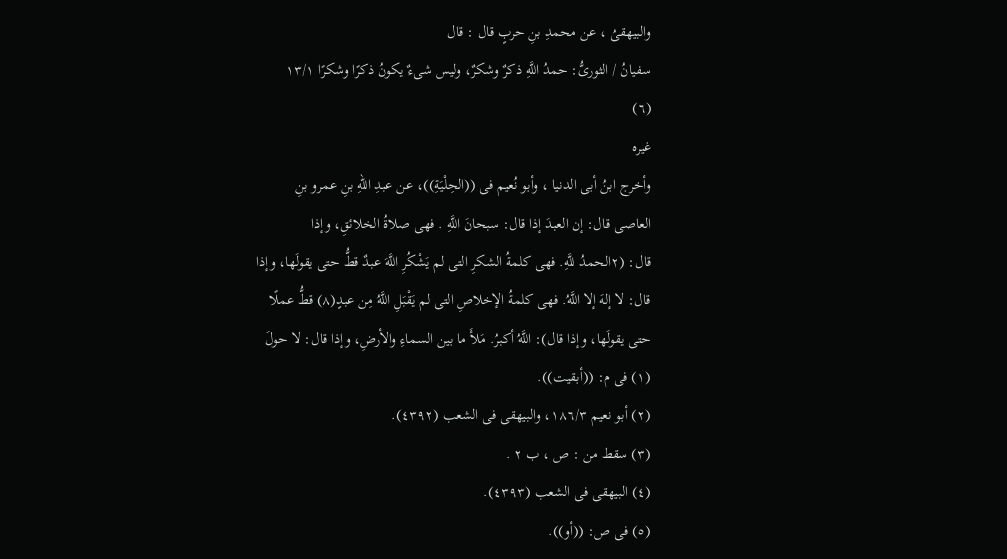والبيهقىُ ، عن محمدِ بنِ حربٍ قال : قال
سفيانُ / الثورىُّ: حمدُ اللَّهِ ذكرٌ وشكرٌ، وليس شىءٌ يكونُ ذكرًا وشكرًا ١٣/١
(٦)
غیرہ
وأخرج ابنُ أبى الدنيا ، وأبو نُعيم فى ((الحِلْيَةِ))، عن عبدِ اللهِ بنِ عمرو بنِ
العاصى قال: إن العبدَ إذا قال: سبحانَ اللَّهِ . فهى صلاةُ الخلائقِ، وإذا
قال: (٢الحمدُ للَّهِ. فهى كلمةُ الشكرِ التى لم يَشْكُرِ اللَّهَ عبدٌ قطُّ حتى يقولَها، وإذا
قال: لا إلهَ إلا اللَّهُ. فهى كلمةُ الإخلاصِ التى لم يَقْبَلِ اللَّهُ مِن عبدٍ(٨) قطُّ عملًا
حتى يقولَها، وإذا قال): اللَّهُ أكبرُ. مَلأَ ما بين السماءِ والأرضِ، وإذا قال: لا حولَ
(١) فى م: ((أبقيت)).
(٢) أبو نعيم ١٨٦/٣، والبيهقى فى الشعب (٤٣٩٢).
(٣) سقط من : ص ، ب ٢ .
(٤) البيهقى فى الشعب (٤٣٩٣).
(٥) فى ص: ((أو)).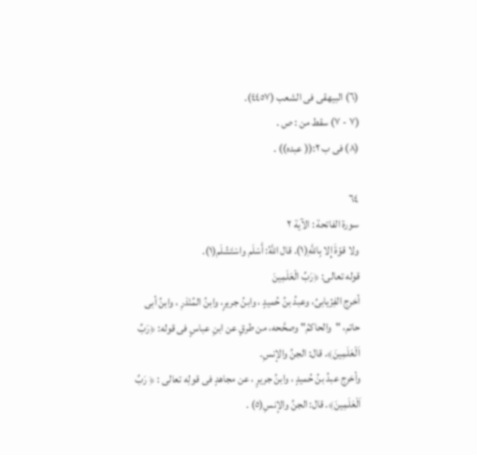(٦) البيهقى فى الشعب (٤٤٥٧).
(٧ - ٧) سقط من : ص .
(٨) فى ب ٢:(( عبده)) .

٦٤
سورة الفاتحة : الآية ٢
ولا قوّةَ إِلا بِاللَّهِ(١). قال اللَّهُ: أَسْلَم واسْتَشْلَم(١).
قوله تعالى: ﴿رَبِّ الْعَلَمِينَ
أخرج الفِزْيابىُ، وعبدُ بنُ حُميدٍ ، وابنُ جريرٍ، وابنُ المُنْذرِ ، وابنُ أبى
حاتم، "والحاكمُ" وصحَّحه، من طرقٍ عن ابنِ عباسٍ فى قوله: ﴿رَبِّ
اَلْعَلَمِينَ﴾. قال: الجنِّ والإنسِ.
وأخرج عبدُ بنُ حُميدٍ ، وابنُ جريرٍ ، عن مجاهدٍ فى قولِه تعالى : ﴿ رَبِّ
اَلْعَلَمِينَ﴾. قال: الجنِّ والإنسِ(٥) .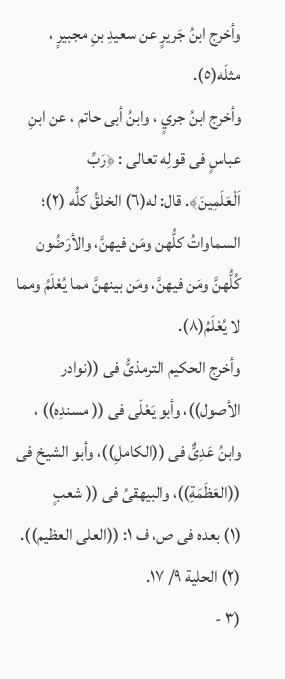وأخرج ابنُ جَريرٍ عن سعيدِ بنِ مجبيرٍ ، مثلَه(٥).
وأخرج ابنُ جريٍ ، وابنُ أبى حاتم ، عن ابنِ عباسٍ فى قولِه تعالى : ﴿رَبِّ
اَلْعَلَمِينَ﴾. قال: له(٦) الخلقُ كلُّه (٢)؛ السماواتُ كلُّهن ومَن فيهنَّ، والأرَضُون
كُلُّهنَّ ومَن فيهنَّ، ومَن بينهنَّ مما يُعْلَمُ ومما لا يُعْلَمُ(٨).
وأخرج الحكيم الترمذىُّ فى ((نوادر الأصول))، وأبو يَعْلَی فی (( مسندِه)) ،
وابنُ عَدِىٌّ فى ((الكاملِ))، وأبو الشيخ فى ((العَظَمَةِ))، والبيهقىُ فی (( شعبٍ
(١) بعده فى ص، ف ١: ((العلى العظيم)).
(٢) الحلية ٩/ ١٧.
(٣ -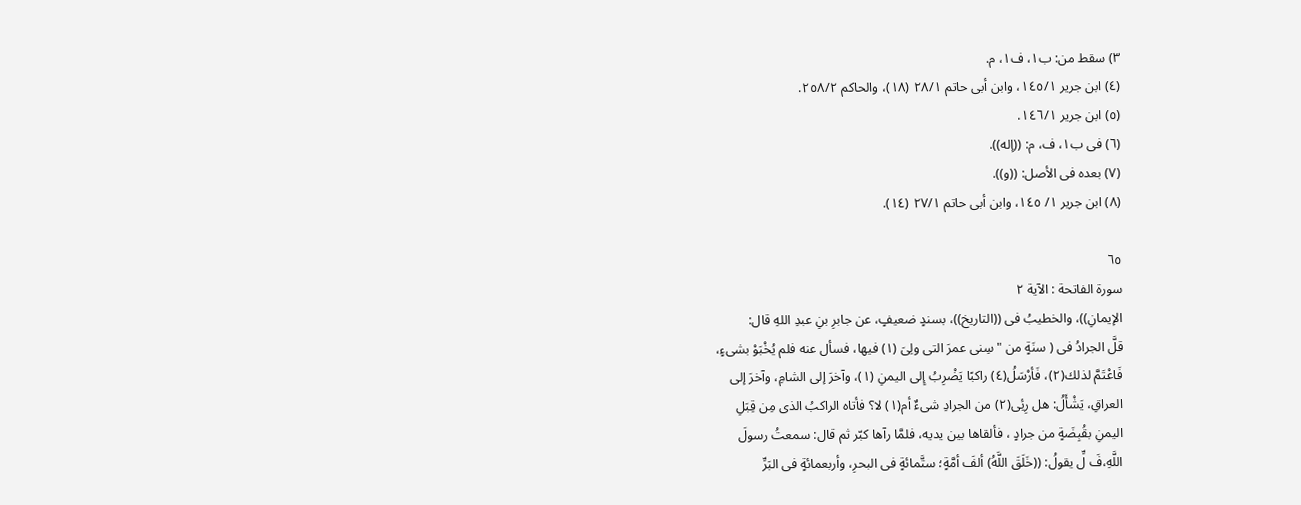٣) سقط من: ب١، ف١، م.
(٤) ابن جرير ١٤٥/١، وابن أبى حاتم ٢٨/١ (١٨)، والحاكم ٢٥٨/٢.
(٥) ابن جرير ١٤٦/١.
(٦) فى ب١، ف، م: ((إله)).
(٧) بعده فى الأصل: ((و)).
(٨) ابن جرير ١/ ١٤٥، وابن أبى حاتم ٢٧/١ (١٤).

٦٥
سورة الفاتحة : الآية ٢
الإيمانِ))، والخطيبُ فى ((التاريخ))، بسندٍ ضعيفٍ، عن جابرِ بنِ عبدِ اللهِ قال:
قلَّ الجرادُ فى ( سنَةٍ من " سِنى عمرَ التى ولِىَ (١) فيها، فسأل عنه فلم يُخْبَوْ بشىءٍ،
فَاعْتَمَّ لذلك(٢)، فَأرْسَلُ(٤) راكبًا يَضْرِبُ إِلى اليمنِ (١)، وآخرَ إلى الشامِ، وآخرَ إلى
العراقِ، يَشْأَلُ: هل رِئِى(٢) من الجرادِ شىءٌ أم(١) لا؟ فأتاه الراكبُ الذى مِن قِبَلِ
اليمنِ بقُبِضَةٍ من جرادٍ ، فألقاها بين يديه، فلمَّا رآها كبّر ثم قال: سمعتُ رسولَ
اللَّهِ،فَ لِّ يقولُ: ((خَلَقَ اللَّهُ) ألفَ أمَّةٍ؛ ستَّمائةٍ فى البحرِ، وأربعمائةٍ فى البَرِّ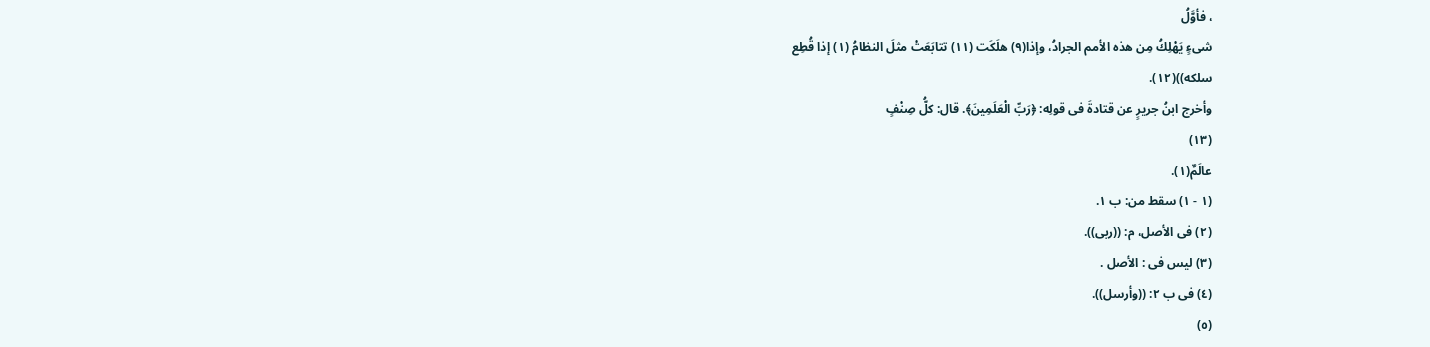، فأوَّلُ
شىءٍ يَهْلِكُ مِن هذه الأمم الجرادُ، وإذا(٩) هلَكَت (١١) تتابَعَتْ مثلَ النظامُ (١) إذا قُطِع
سلكه))(١٢).
وأخرج ابنُ جريرٍ عن قتادةَ فى قولِه: ﴿رَبِّ الْعَلَمِينَ﴾. قال: كلُّ صِنْفٍ
(١٣)
عالَمٌ(١).
(١ - ١) سقط من: ب ١.
(٢) فى الأصل، م: ((ربى)).
(٣) ليس فى : الأصل .
(٤) فى ب ٢: ((وأرسل)).
(٥)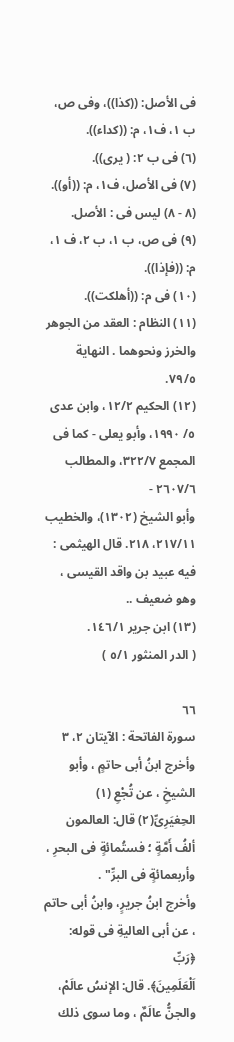فى الأصل: ((كذا))، وفى ص، ب ١، ف١، م: ((كداء)).
(٦) فى ب ٢: ( یری)).
(٧) فى الأصل، ف١، م: ((أو)).
(٨ - ٨) ليس فى : الأصل.
(٩) فى ص، ب ١، ب ٢، ف ١، م: ((فإذا)).
(١٠) فى م: ((أهلكت)).
(١١) النظام : العقد من الجوهر والخرز ونحوهما . النهاية ٧٩/٥.
(١٢) الحكيم ١٢/٢، وابن عدى ٥/ ١٩٩٠، وأبو يعلى - كما فى المجمع ٣٢٢/٧، والمطالب ٢٦٠٧/٦ -
وأبو الشيخ (١٣٠٢)، والخطيب ٢١٧/١١، ٢١٨. قال الهيثمى : فيه عبيد بن واقد القيسى ، وهو ضعيف ..
(١٣) ابن جرير ١٤٦/١.
( الدر المنثور ٥/١ )

٦٦
سورة الفاتحة : الآيتان ٢، ٣
وأخرج ابنُ أبى حاتمٍ ، وأبو الشيخِ ، عن تُجْعِ (١) الحِغيَرِىِّ(٢) قال: العالمون
ألفُ أَمَّةٍ ؛ فستُمائةٍ فى البحرِ ، وأربعمائةٍ فى البرِّ" .
وأخرج ابنُ جريرٍ، وابنُ أبى حاتم ، عن أبى العاليةِ فى قوله: ﴿رَبِّ
اَلْعَلَمِينَ﴾. قال: الإنسُ عالَمْ، والجنُّ عالَمٌ ، وما سوى ذلك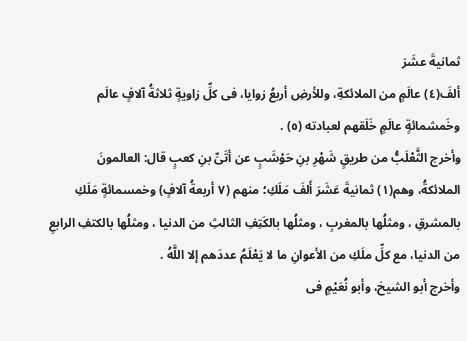ثمانيةَ عشَرَ
ألفَ(٤) عالَمٍ من الملائكةِ، وللأرضِ أربعُ زوايا، فى كلِّ زاويةٍ ثلاثةُ آلافٍ عالَم
وخَمشمائةٍ عالَمٍ خَلَقهم لعبادته (٥) .
وأخرج الثَّعْلَبُّ من طريقٍ شَهْرِ بنِ حَوْشَبٍ عن أتَىِّ بنِ كعبٍ قال: العالمونَ
الملائكةُ، وهم(١) ثمانيةَ عَشَرَ أَلفَ مَلَكِ؛ منهم (٧ أربعةُ آلافٍ) وخمسمائةٍ مَلَكِ
بالمشرقِ ، ومثلُها بالمغربِ ، ومثلُها بالكَتِفِ الثالثِ من الدنيا ، ومثلُها بالكتفِ الرابعِ
من الدنيا، مع كلِّ ملَكِ من الأعوانِ ما لا يَعْلَمُ عددَهم إلا اللَّهُ .
وأخرج أبو الشيخ، وأبو نُعَيْمٍ فى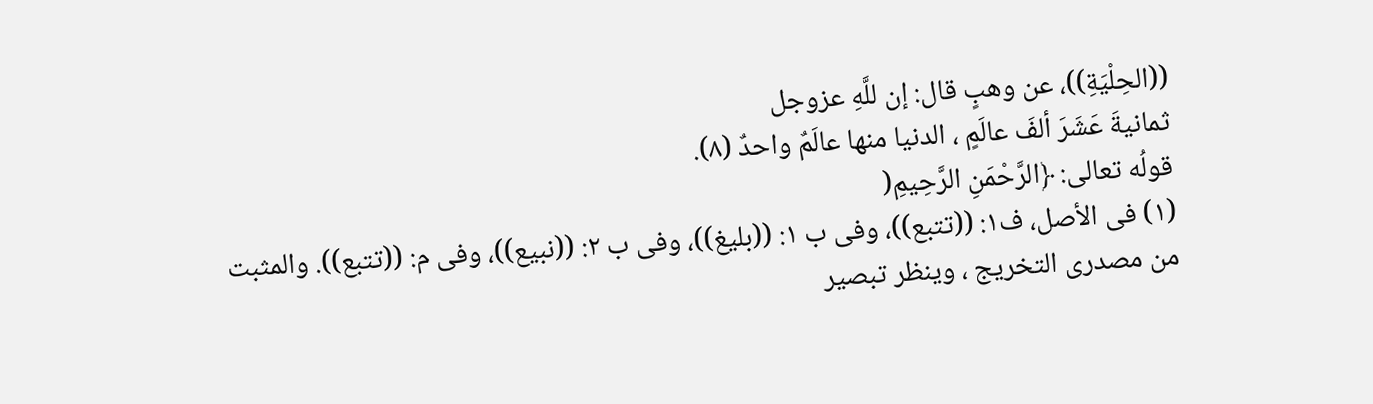((الحِلْيَةِ))، عن وهبٍ قال: إن للَّهِ عزوجل
ثمانيةَ عَشَرَ ألفَ عالَمٍ ، الدنيا منها عالَمٌ واحدٌ (٨).
قولُه تعالى: ﴿الرَّحْمَنِ الرَّحِيمِ(
(١) فى الأصل، ف١: ((تتبع))، وفى ب ١: ((بليغ))، وفى ب ٢: ((نبيع))، وفى م: ((تتبع)). والمثبت
من مصدرى التخريج ، وينظر تبصير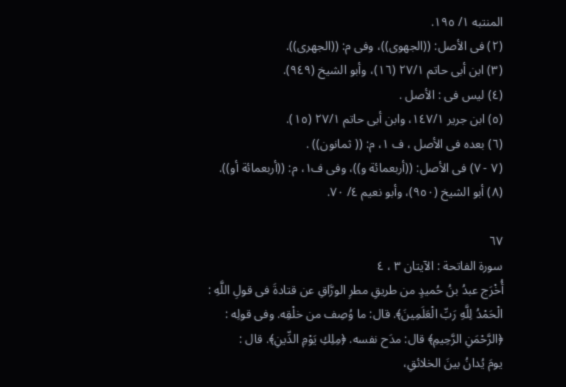المنتبه ١/ ١٩٥.
(٢) فى الأصل: ((الجهوى))، وفى م: ((الجهرى)).
(٣) ابن أبى حاتم ٢٧/١ (١٦)، وأبو الشيخ (٩٤٩).
(٤) ليس فى : الأصل .
(٥) ابن جرير ١٤٧/١، وابن أبى حاتم ٢٧/١ (١٥).
(٦) بعده فى الأصل ، ف ١، م: (( ثمانون)) .
(٧ - ٧) فى الأصل: ((أربعمائة و))، وفى ف١، م: ((أربعمائة أو)).
(٨) أبو الشيخ (٩٥٠)، وأبو نعيم ٤/ ٧٠.

٦٧
سورة الفاتحة : الآيتان ٣ ، ٤
أُخْرَج عبدُ بنُ حُميدٍ من طريقِ مطرِ الورَّاقِ عن قتادةَ فى قولِ اللَّهِ :
الْحَمْدُ لِلَّهِ رَبِّ الْعَلَمِينَ﴾. قال: ما وُصِف من خلْقِه. وفى قولِه :
﴿الرَّحْمَنِ الرَّحِيمِ﴾ قال: مدَح نفسه. ﴿مِلِكِ يَوْمِ الدِّينِ﴾. قال :
يومَ يُدانُ بينَ الخلائقِ،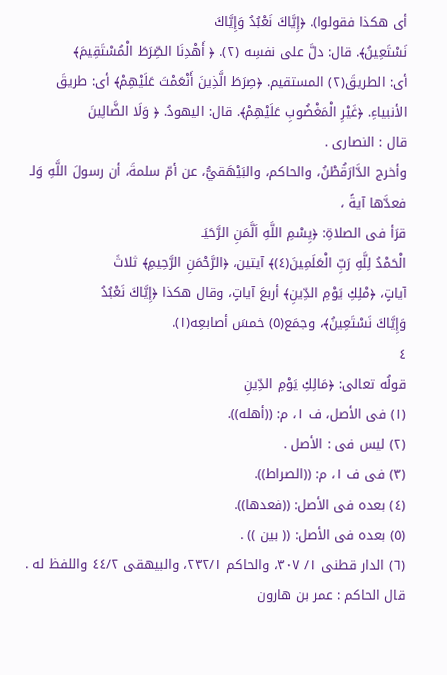أى هكذا فقولوا). ﴿إِيَّاكَ نَعْبُدُ وَإِيَّاكَ
نَسْتَعِينُ﴾. قال: دلَّ على نفسِه (٢). ﴿ أَهْدِنَا الصِّرَطَ الْمُسْتَقِيمَ﴾
أى: الطريقَ(٢) المستقيم. ﴿صِرَطَ الَّذِينَ أَنْعَمْتَ عَلَيْهِمْ﴾ أى: طريقَ
الأنبياءِ. ﴿غَيْرِ الْمَغْضُوبِ عَلَيْهِمْ﴾. قال: اليهودُ. ﴿ وَلَا الضَّالِينَ
قال : النصارى .
وأخرج الدَّارَقُطْنُ، والحاكم، والبَيْهَقيُّ، عن أمّ سلمةَ، أن رسولَ اللَّهِ وَلـ
فعدَّها آيةً ،
قرَأ فى الصلاةِ: ﴿يِسْمِ اللَّهِ اَلَّمَنِ الرَّحَيَـ
الْحَمْدُ لِلَّهِ رَبِّ الْعَلَمِينَ(٤)﴾ آيتين، ﴿الرَّحْمَنِ الرَّحِيمِ﴾ ثلاثَ
آياتٍ، ﴿مْلِكِ يَوْمِ الدِّينِ﴾ أربعَ آياتٍ، وقال هكذا ﴿إِيَّاكَ نَعْبُدُ
وَإِيَّاكَ نَسْتَعِينُ﴾، وجمَع(٥) خمسَ أصابعِه(١).
٤
قولُه تعالى: ﴿مَالِكِ يَوْمِ الدِّينِ
(١) فى الأصل، ف ١، م: ((أهله)).
(٢) ليس فى : الأصل .
(٣) فى ف ١، م: ((الصراط)).
(٤) بعده فى الأصل: ((فعدها)).
(٥) بعده فى الأصل: (( بين )) .
(٦) الدار قطنى ١/ ٣٠٧، والحاكم ٢٣٢/١، والبيهقى ٤٤/٢ واللفظ له . قال الحاكم : عمر بن هارون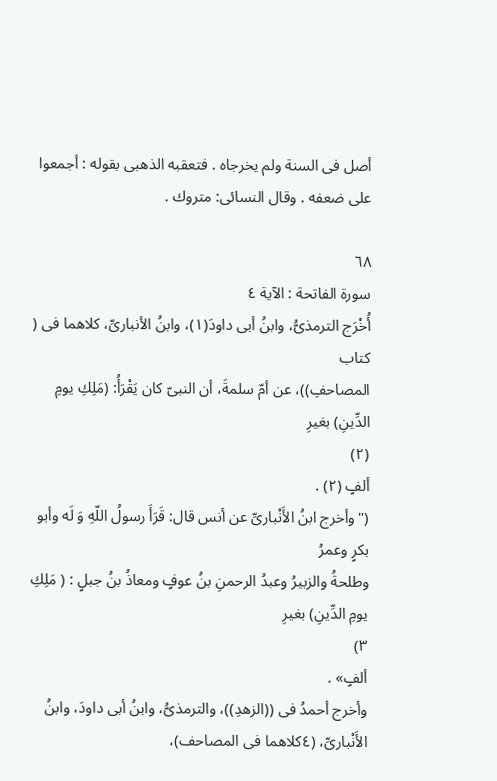أصل فى السنة ولم يخرجاه . فتعقبه الذهبى بقوله : أجمعوا على ضعفه . وقال النسائى: متروك .

٦٨
سورة الفاتحة : الآية ٤
أُخْرَج الترمذىُّ، وابنُ أبى داودَ(١)، وابنُ الأنبارىِّ، كلاهما فی ( کتاب
المصاحفِ))، عن أمّ سلمةَ، أن النبىّ كان يَقْرَأُ: (مَلِكِ يومِ الدِّينِ) بغيرِ
(٢)
ألفٍ (٢) .
("وأخرج ابنُ الأَنْبارىِّ عن أنس قال: قَرَأَ رسولُ اللّهِ وَ لَه وأبو بكرٍ وعمرُ
وطلحةُ والزبيرُ وعبدُ الرحمنِ بنُ عوفٍ ومعاذُ بنُ جبلٍ : ( مَلِكِ يومِ الدِّينِ) بغيرِ
٣)
ألفٍ» .
وأخرج أحمدُ فى ((الزهدِ))، والترمذىُّ، وابنُ أبى داودَ، وابنُ
الأَنْبارىِّ، (٤كلاهما فى المصاحف)،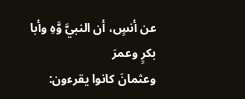عن أنسٍ، أن النبيَّ وَّهِ وأبا بكرٍ وعمرَ
وعثمانَ كانوا يقرءون: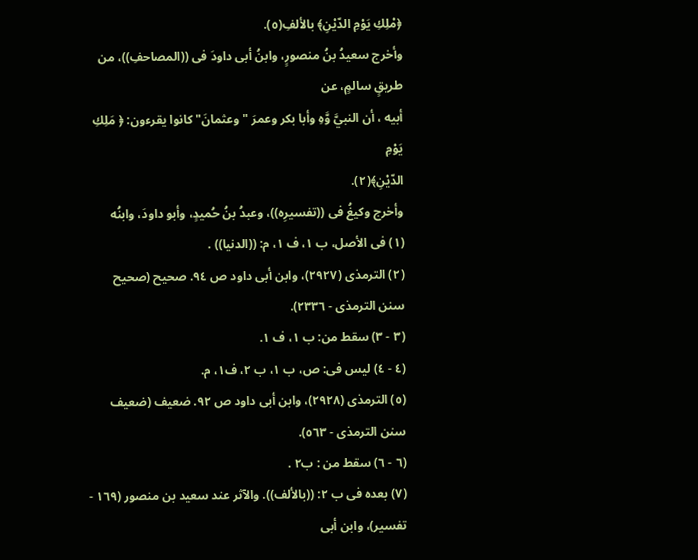﴿مْلِكِ يَوْمِ الدّيْنِ﴾ بالألفِ(٥).
وأخرج سعيدُ بنُ منصورٍ، وابنُ أبى داودَ فى ((المصاحفِ))، من طريقٍ سالمٍ، عن
أبيه ، أن النبيَّ وَّهِ وأبا بكر وعمرَ " وعثمانَ" كانوا يقرءون: ﴿ مَلِكِ يَوْمِ
الدّيْنِ﴾(٢).
وأخرج وكيغُ فى ((تفسيرِه))، وعبدُ بنُ حُميدٍ، وأبو داودَ، وابنُه
(١) فى الأصل، ب ١، ف ١، م: ((الدنيا)) .
(٢) الترمذى (٢٩٢٧)، وابن أبى داود ص ٩٤. صحيح (صحيح سنن الترمذى - ٢٣٣٦).
(٣ - ٣) سقط من: ب ١، ف ١.
(٤ - ٤) ليس فى: ص، ب ١، ب ٢، ف١، م.
(٥) الترمذى (٢٩٢٨)، وابن أبى داود ص ٩٢. ضعيف (ضعيف سنن الترمذى - ٥٦٣).
(٦ - ٦) سقط من : ب٢ .
(٧) بعده فى ب ٢: ((بالألف)). والآثر عند سعيد بن منصور (١٦٩ - تفسير)، وابن أبى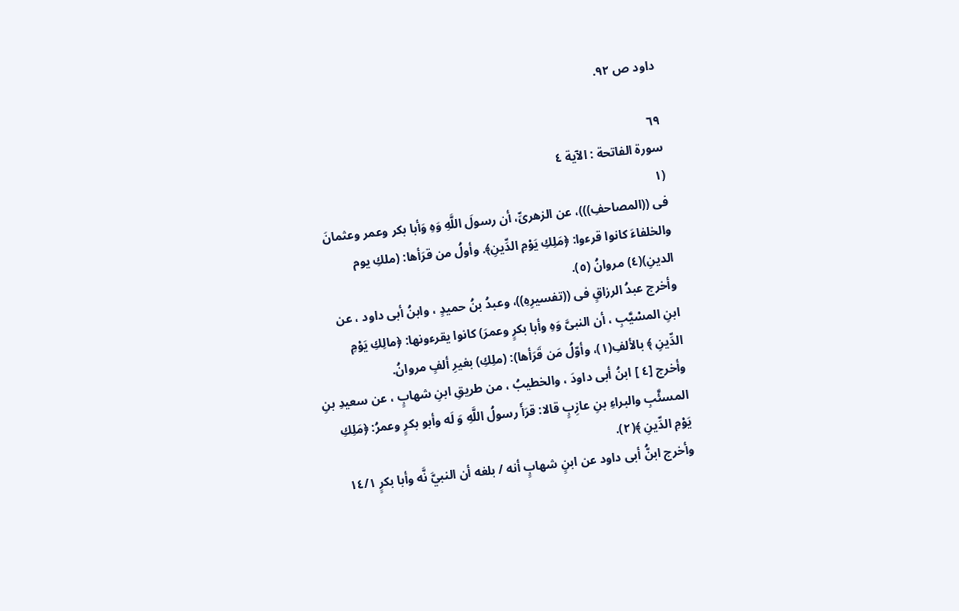داود ص ٩٢.

٦٩
سورة الفاتحة : الآية ٤
(١
فى ((المصاحفِ)))، عن الزهرىِّ، أن رسولَ اللَّهِ وَهِ وَأبا بكر وعمر وعثمانَ
والخلفاءَ كانوا قرءوا: ﴿مَلِكِ يَوْمِ الدِّينِ﴾. وأولُ من قرَأها: (ملكِ يوم
الدينِ)(٤) مروانُ (٥).
وأخرج عبدُ الرزاقٍ فى ((تفسيرِهِ))، وعبدُ بنُ حميدٍ ، وابنُ أبى داود ، عن
ابنِ المسْيَّبِ ، أن النبىَّ وَهِ وأبا بكرٍ وعمرَ) كانوا يقرءونها: ﴿مالِكِ يَوْمِ
الدِّينِ ﴾ بالألفِ(١)، وأوّلُ مَن قَرَأها): (ملِكِ) بغيرِ ألفٍ مروانُ.
وأخرج [٤ ] ابنُ أبى داودَ ، والخطيبُ ، من طريقِ ابنِ شهابٍ ، عن سعيدِ بنِ
المسئَّبِ والبراءِ بنِ عازِبٍ قالا: قرَأَ رسولُ اللَّهِ وَ لَه وأبو بكرٍ وعمرُ: ﴿مَلِكِ
يَوْمِ الدِّينِ ﴾(٢).
وأخرج ابنُّ أبى داود عن ابنٍ شهابٍ أنه / بلغه أن النبيَّ نَّه وأبا بكرٍ ١٤/١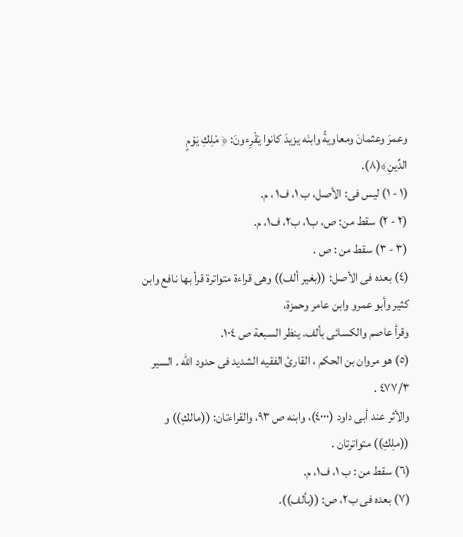وعمرَ وعثمانَ ومعاويةً وابنَه يزيدَ كانوا يَقْرِءونَ: ﴿ مْلِكِ يَوْمٍ
الدِّينِ﴾(٨).
(١ - ١) ليس فى: الأصل، ب ١، ف١ ، م.
(٢ - ٢) سقط من: ص، ب١، ب٢، ف١، م.
(٣ - ٣) سقط من : ص .
(٤) بعده فى الأصل: ((بغير ألف)) وهى قراءة متواترة قرأ بها نافع وابن كثير وأبو عمرو وابن عامر وحمزة،
وقرأ عاصم والكسائى بألف. ينظر السبعة ص ١٠٤.
(٥) هو مروان بن الحكم ، القارئ الفقيه الشديد فى حدود الله . السير ٤٧٧/٣ .
والأثر عند أبى داود (٤٠٠٠)، وابنه ص ٩٣، والقراءتان: ((مالكِ)) و ((ملِكِ)) متواترتان .
(٦) سقط من : ب ١، ف١، م.
(٧) بعده فى ب٢، ص: ((بألف)).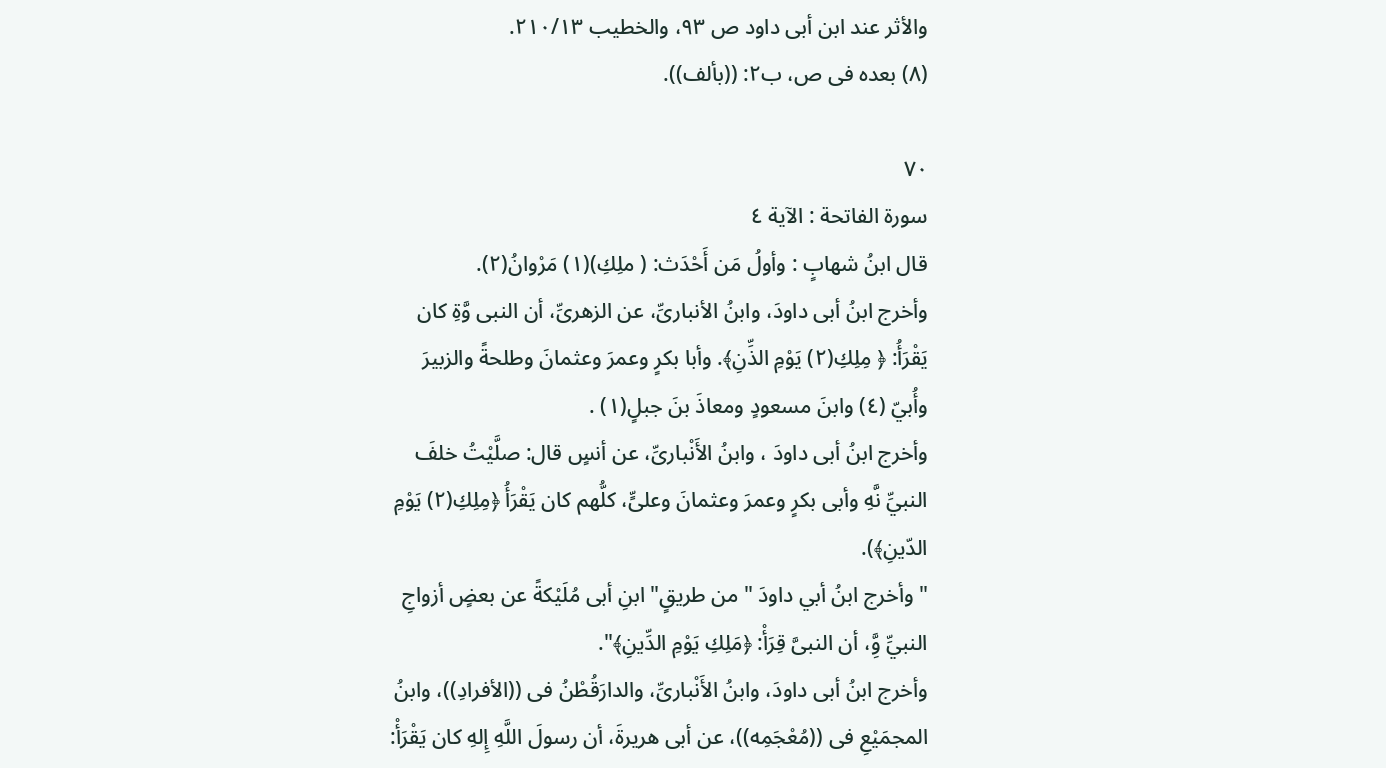والأثر عند ابن أبى داود ص ٩٣، والخطيب ٢١٠/١٣.
(٨) بعده فى ص، ب٢: ((بألف)).

٧٠
سورة الفاتحة : الآية ٤
قال ابنُ شهابٍ : وأولُ مَن أَحْدَث: ( ملِكِ)(١) مَرْوانُ(٢).
وأخرج ابنُ أبى داودَ، وابنُ الأنبارىِّ، عن الزهرىِّ، أن النبى وَّةِ كان
يَقْرَأُ: ﴿ مِلِكِ(٢) يَوْمِ الذِّنِ﴾. وأبا بكرٍ وعمرَ وعثمانَ وطلحةً والزبيرَ
وأُبيّ (٤) وابنَ مسعودٍ ومعاذَ بنَ جبلٍ(١) .
وأخرج ابنُ أبى داودَ ، وابنُ الأَنْبارىِّ، عن أنسٍ قال: صلَّيْتُ خلفَ
النبيِّ نَّهِ وأبى بكرٍ وعمرَ وعثمانَ وعلىٍّ، كلُّهم كان يَقْرَأُ ﴿مِلِكِ(٢) يَوْمِ
الدّينِ﴾).
" وأخرج ابنُ أبي داودَ "من طريقٍ" ابنِ أبى مُلَيْكةً عن بعضٍ أزواجِ
النبيِّ وَِّ، أن النبىَّ قِرَأْ: ﴿مَلِكِ يَوْمِ الدِّينِ﴾".
وأخرج ابنُ أبى داودَ، وابنُ الأَنْبارىِّ، والدارَقُطْنُ فى ((الأفرادِ))، وابنُ
المجمَيْعِ فى ((مُعْجَمِه))، عن أبى هريرةَ، أن رسولَ اللَّهِ إِلهِ كان يَقْرَأْ: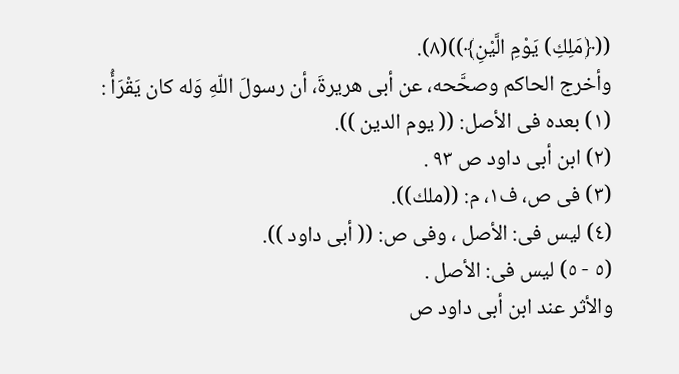((﴿مَلِكِ) يَوْمِ الَّيْنِ﴾))(٨).
وأخرج الحاكم وصحَّحه، عن أبى هريرةَ، أن رسولَ اللّهِ وَله كان يَقْرَأُ :
(١) بعده فى الأصل: (( يوم الدين )).
(٢) ابن أبى داود ص ٩٣ .
(٣) فى ص، ف١، م: ((ملك)).
(٤) ليس فى: الأصل ، وفى ص: (( أبى داود )).
(٥ - ٥) ليس فى: الأصل .
والأثر عند ابن أبى داود ص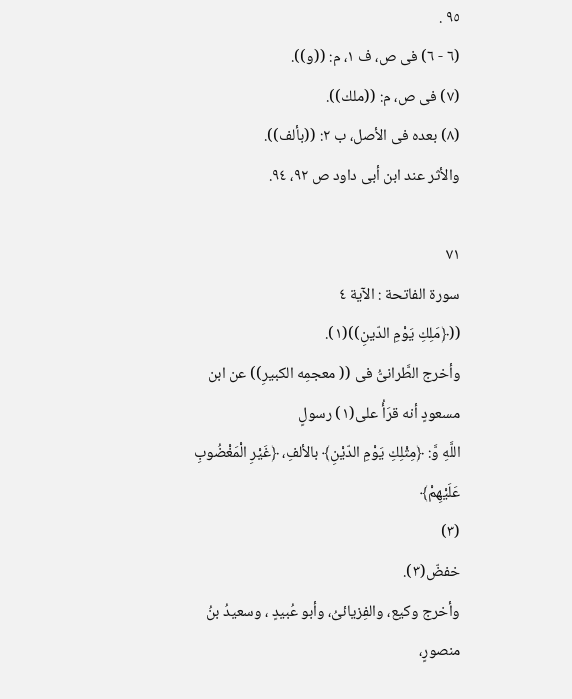٩٥ .
(٦ - ٦) فى ص، ف ١، م: ((و)).
(٧) فى ص، م: ((ملك)).
(٨) بعده فى الأصل، ب ٢: ((بألف)).
والأثر عند ابن أبى داود ص ٩٢، ٩٤.

٧١
سورة الفاتحة : الآية ٤
((﴿مَلِكِ يَوْمِ الدّينِ))(١).
وأخرج الطَّرانىُّ فى (( معجمِه الكبيرِ)) عن ابن مسعودٍ أنه قرَأُ على(١) رسولٍ
اللَّهِ وَّ: ﴿مِثْلِكِ يَوْمِ الدّيْنِ﴾ بالألفِ، ﴿غَيْرِ الْمَغْضُوبِ عَلَيْهِمْ﴾
(٣)
خفضّ(٣).
وأخرج وكيع، والفِزيائىُ، وأبو عُبيدٍ ، وسعيدُ بنُ منصورٍ،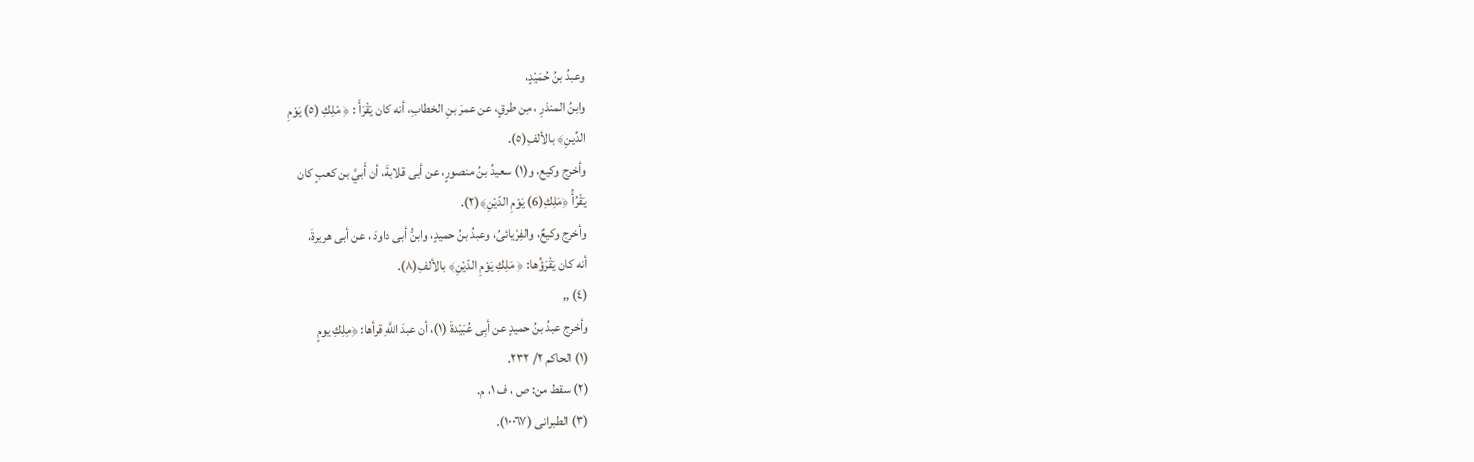وعبدُ بنُ حُمَيْدٍ،
وابنُ المنذرِ ، مِن طرقٍ، عن عمرَ بنِ الخطابِ، أنه كان يَقْرَأَ : ﴿ مْلِكِ (٥) يَوْمِ
الدِّينِ﴾ بالألفِ(٥).
وأخرج وكيع، و(١) سعيدُ بنُ منصورٍ، عن أبى قلابةَ، أن أَبيَّ بن كعبٍ كان
يَقْرُأُ ﴿مَلِكِ(6) يَوْمِ الدّيْنِ﴾(٢).
وأخرج وكيعٌ، والفِرْيائىُ، وعبدُ بنُ حميدٍ، وابنُّ أبى داودَ ، عن أبى هريرةَ،
أنه كان يَقْرَؤُها: ﴿ مَلِكِ يَوْمِ الدّيْنِ﴾ بالألفِ(٨).
(٤) ,,
وأخرج عبدُ بنُ حميدٍ عن أبِى عُبَيْدةَ (١)، أن عبدَ اللَّهِ قرأها: ﴿مِلِكِ يومٍ
(١) الحاكم ٢/ ٢٣٢.
(٢) سقط من: ص ، ف ١، م.
(٣) الطبرانى (١٠٠٦٧).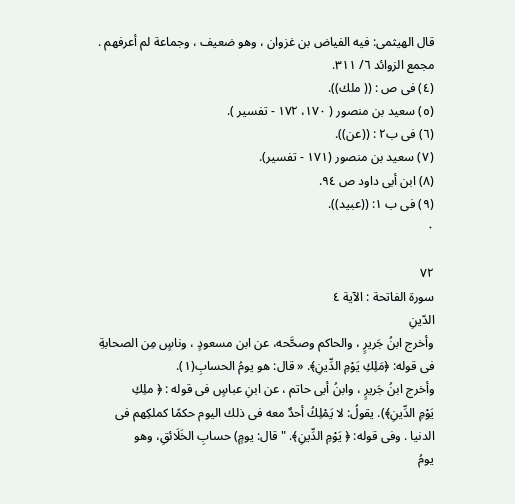قال الهيثمى: فيه الفياض بن غزوان ، وهو ضعيف ، وجماعة لم أعرفهم .
مجمع الزوائد ٦/ ٣١١.
(٤) فى ص : (( ملك)).
(٥) سعيد بن منصور ( ١٧٠، ١٧٢ - تفسير ).
(٦) فى ب٢ : ((عن)).
(٧) سعيد بن منصور (١٧١ - تفسير).
(٨) ابن أبى داود ص ٩٤.
(٩) فى ب ١: ((عبيد)).
٠

٧٢
سورة الفاتحة : الآية ٤
الدّينِ
وأخرج ابنُ جَريرٍ ، والحاكم وصحَّحه، عن ابن مسعودٍ ، وناسٍ مِن الصحابةِ
فى قوله: ﴿مَلِكِ يَوْمِ الدِّينِ﴾. « قال: هو يومُ الحسابِ(١).
وأخرج ابنُ جَريرٍ ، وابنُ أبى حاتم ، عن ابنِ عباسٍ فى قوله : ﴿ ملِكِ
يَوْمِ الدِّينِ﴾). يقولُ: لا يَمْلِكُ أحدٌ معه فى ذلك اليوم حكمًا كملكِهم فى
الدنيا . وفى قوله: ﴿ يَوْمِ الدِّينِ﴾. " قال: يومٍ) حسابِ الخَلَائقِ، وهو
يومُ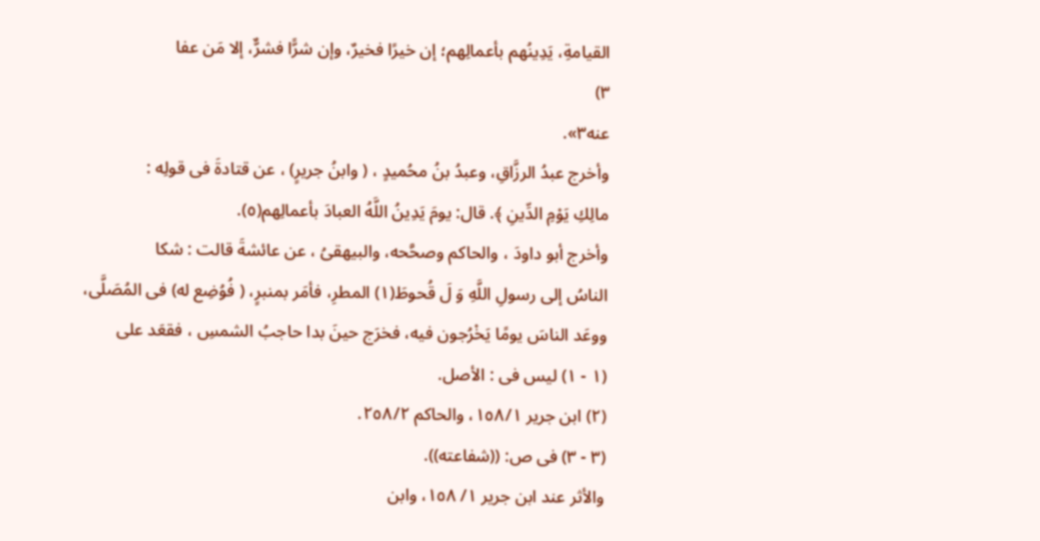القيامةِ، يَدِينُهم بأعمالِهم؛ إن خيرًا فخيرٌ، وإن شرًّا فشرٌّ، إلا مَن عفا
٣)
عنه٣».
وأخرج عبدُ الرزَّاقِ، وعبدُ بنُ محُميدٍ ، ( وابنُ جريرٍ) ، عن قتادةَ فى قولِه :
مالِكِ يَوْمِ الدِّينِ ﴾. قال: يومَ يَدِينُ اللَّهُ العبادَ بأعمالِهم(٥).
وأخرج أبو داودَ ، والحاكم وصحَّحه، والبيهقىُ ، عن عائشةَ قالت : شكا
الناسُ إلى رسولِ اللَّهِ وَ لَ قُحوطَ(١) المطرِ، فأمَر بمنبرٍ، ( فُوُضِع له) فى المُصَلَّى،
ووعَد الناسَ يومًا يَخْرُجون فيه، فخرَج حينَ بدا حاجبُ الشمسِ ، فقعَد على
(١ - ١) ليس فى : الأصل.
(٢) ابن جرير ١٥٨/١، والحاكم ٢٥٨/٢.
(٣ - ٣) فى ص: ((شفاعته)).
والأثر عند ابن جرير ١/ ١٥٨، وابن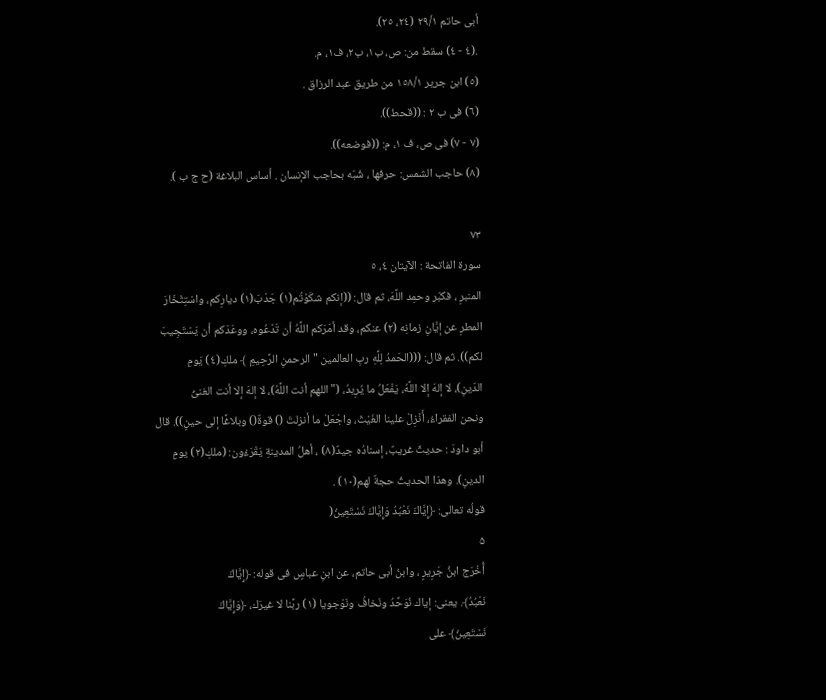أبى حاتم ٢٩/١ (٢٤، ٢٥).
.(٤ - ٤) سقط من: ص، ب١، ب٢، ف١، م.
(٥) ابن جرير ١٥٨/١ من طريق عبد الرزاق .
(٦) فى ب ٢ : ((قحط)).
(٧ - ٧) فى ص، ف ١، م: ((فوضعه)).
(٨) حاجب الشمس: حرفها ، شُبّه بحاجب الإنسان . أساس البلاغة (ح ج ب ).

٧٣
سورة الفاتحة : الآيتان ٤، ٥
المنبرِ ، فكبّر وحمِد اللَّهَ، ثم قال: ((إنكم شكَوْتُم(١) جَدْبَ(١) ديارِكم، واسْتِثْخَارَ
المطرِ عن إيَّانِ زمانِه (٢) عنكم، وقد أمَرَكم اللَّهُ أن تَدْعُوه، ووعَدَكم أن يَسْتَجِيبَ
لكم)). ثم قال: (((الحَمدُ لِلَّهِ ربِ العالمين " الرحمنِ الرَّحِيمِ ﴾ ملكِ(٤) يَومِ
الدّينِ)، لا إلهَ إلا اللَّهُ، يَفْعَلُ ما يُرِيدُ، ("اللهم أنت اللَّهُ)، لا إلهَ إلا أنت الغنىُّ
ونحن الفقراءُ، أَنْزِلْ علينا الغَيْثَ، واجْعَلْ ما أنزلتَ () قوةٌ() وبلاغًا إلى حينٍ)). قال
أبو داودَ : حديثٌ غريبٌ، إسنادُه جيدٌ(٨) ، أهلُ المدينةِ يَقْرَءُون: (ملكِ(٢) يومٍ
الدينِ). وهذا الحديثُ حجةٌ لهم(١٠) .
قولُه تعالى: ﴿إِيَّاكَ نَعْبُدُ وَإِيَّاكَ نَسْتَعِينُ(
۵
أُخْرَج ابنُّ جَرِيرٍ ، وابنُ أبى حاتم، عن ابنِ عباسٍ فى قوله: ﴿إِيَّاكَ
نَعْبُدُ﴾. يعنى: إياك نُوَحِّدُ ونَخافُ ونَوْجويا (١) ربَّنا لا غيرَك، ﴿وَإِيَّاكَ
نَسْتَعِينُ﴾ على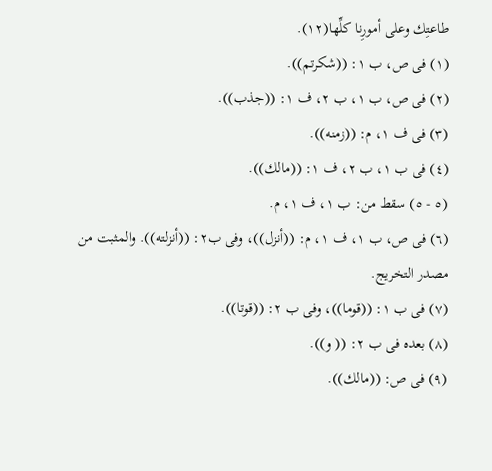طاعتِك وعلى أمورِنا كلِّها(١٢).
(١) فى ص، ب ١: ((شكرتم)).
(٢) فى ص، ب ١، ب ٢، ف ١: ((جذب)).
(٣) فى ف ١، م: ((زمنه)).
(٤) فى ب ١، ب ٢، ف ١: ((مالك)).
(٥ - ٥) سقط من: ب ١، ف ١، م.
(٦) فى ص، ب ١، ف ١، م: ((أنزل))، وفى ب٢: ((أنزلته)). والمثبت من مصدر التخريج.
(٧) فى ب ١: ((قوما))، وفى ب ٢: ((قوتا)).
(٨) بعده فى ب ٢: (( و)).
(٩) فى ص: ((مالك)).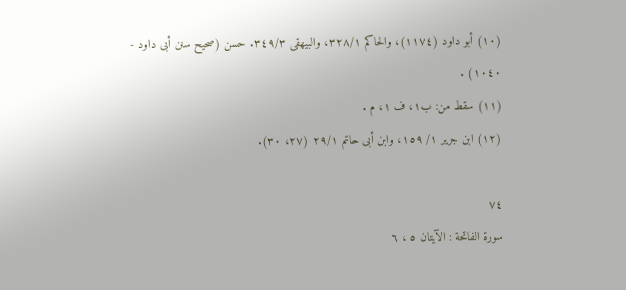(١٠) أبو داود (١١٧٤)، والحاکم ٣٢٨/١، والبیھقی ٣٤٩/٣. حسن (صحيح سنن أبى داود -
١٠٤٠) .
(١١) سقط من: ب١، ف ١، م .
(١٢) ابن جرير ١/ ١٥٩، وابن أبى حاتم ٢٩/١ (٢٧، ٣٠).

٧٤
سورة الفاتحة : الآيتان ٥ ، ٦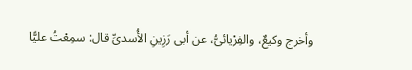وأخرج وكيعٌ، والفِرْيائىُّ، عن أبى رَزِينِ الأُسدىِّ قال: سمِعْتُ عليًّا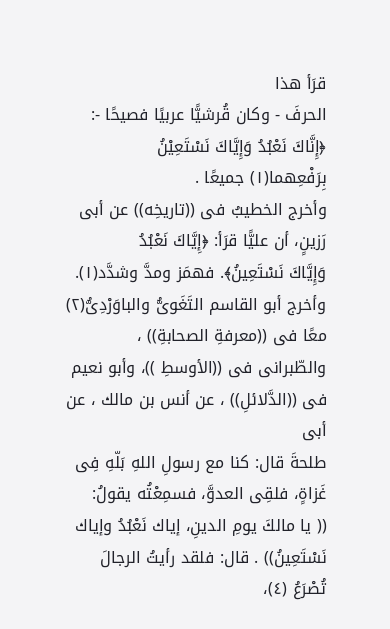قرَأ هذا
الحرفَ - وكان قُرشيًّا عربيًا فصيحًا -: ﴿إِنَّاكَ نَعْبُدُ وَإِيَّاكَ نَسْتَعِيْنُ
بِرَفْعِهما(١) جميعًا .
وأخرج الخطيبُ فى ((تاريخِه)) عن أبى رَزينٍ، أن عليًّا قرَأ: ﴿إِيَّاكَ نَعْبُدُ
وَإِيَّاكَ نَسْتَعِينُ﴾. فهمَز ومدَّ وشدَّد(١).
وأخرج أبو القاسم التَغَوىُّ والباوَرْدِىُّ(٢) معًا فى ((معرفةِ الصحابةِ)) ،
والطّبرانى فى ((الأوسطِ ))، وأبو نعيم فى ((الدَّلائلِ)) ، عن أنس بن مالك ، عن أبى
طلحةَ قال: كنا مع رسولِ اللهِ بَلّهِ فِى غَزاةٍ، فلقِى العدوَّ، فسمِعْتُه يقولُ:
(( يا مالكَ يومِ الدينِ، إياك نَعْبُدُ وإياك نَسْتَعِينُ)) . قال: فلقد رأيتُ الرجالَ
تُصْرَعُ (٤)،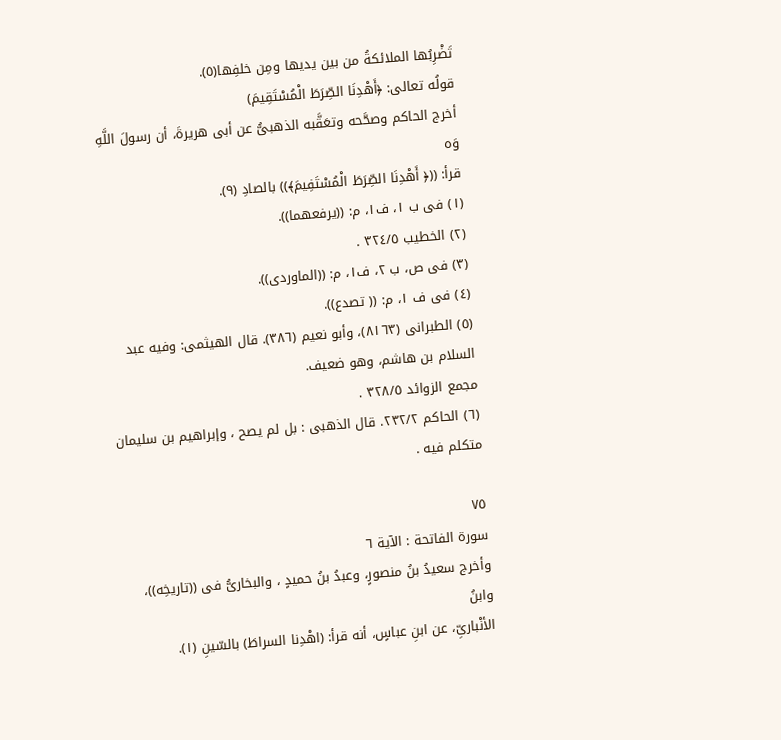تَضْرِبُها الملائكةُ من بين يديها ومِن خلفِها(٥).
قولُه تعالى: ﴿أَهْدِنَا الصِّرَطَ الْمُسْتَقِيمَ)
أخرج الحاكم وصحَّحه وتعَقَّبه الذهبىُّ عن أبى هريرةَ، أن رسولَ اللَّهِ وَه
قرأ: ((﴿ أَهْدِنَا الصِّرَطَ الْمُسْتَفِيمَ﴾)) بالصادِ (٩).
(١) فى ب ١، ف١، م: ((يرفعهما)).
(٢) الخطيب ٣٢٤/٥ .
(٣) فى ص، ب ٢، ف١، م: ((الماوردى)).
(٤) فى ف ١، م: (( تصدع)).
(٥) الطبرانى (٨١٦٣)، وأبو نعيم (٣٨٦). قال الهيثمى: وفيه عبد السلام بن هاشم، وهو ضعيف.
مجمع الزوائد ٣٢٨/٥ .
(٦) الحاكم ٢٣٢/٢. قال الذهبى : بل لم يصح ، وإبراهيم بن سليمان متكلم فيه .

٧٥
سورة الفاتحة : الآية ٦
وأخرج سعيدُ بنُ منصورٍ، وعبدُ بنُ حميدٍ ، والبخارىُّ فى ((تاريخِه))، وابنُ
الأنْبارىِّ، عن ابنِ عباسٍ، أنه قرأ: (اهْدِنا السراطَ) بالسّينِ (١).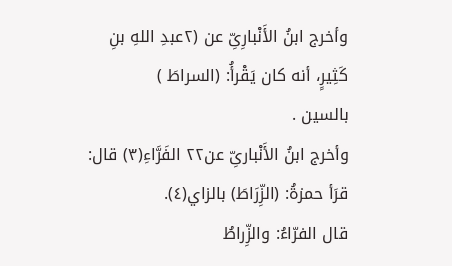وأخرج ابنُ الأَنْبارِىِّ عن (٢عبدِ اللهِ بنِ كَثِيرٍ، أنه كان يَقْرأُ: (السراطَ )
بالسین .
وأخرج ابنُ الأَنْبارىِّ عن٢٢ الفَرَّاءِ(٣) قال: قرَأ حمزةُ: (الزِّرَاطَ) بالزاي(٤).
قال الفرّاءُ: والزِّراطُ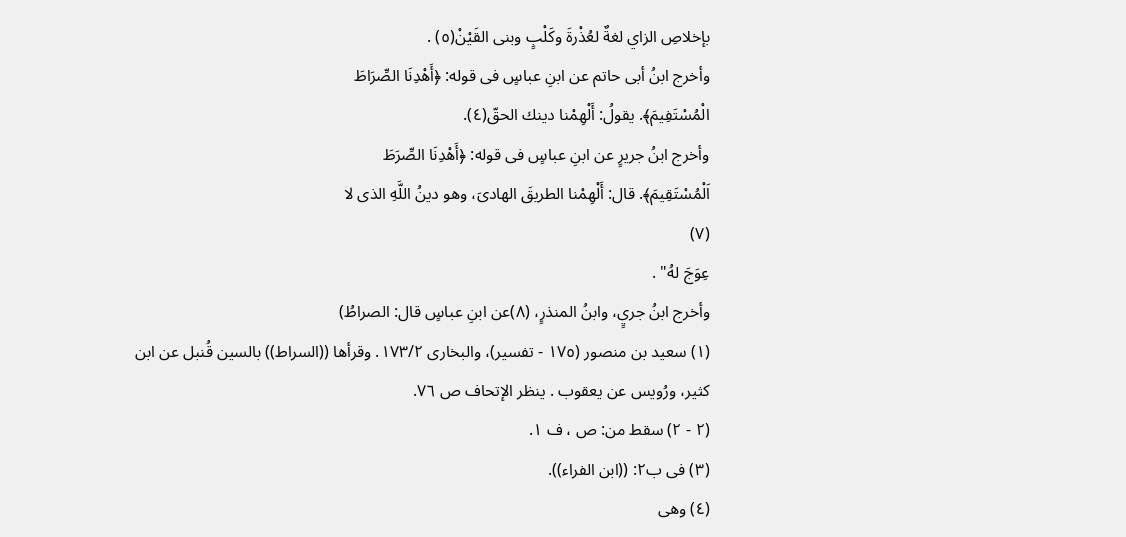بإخلاصِ الزاي لغةٌ لعُذْرةَ وكَلْبٍ وبنى القَيْنْ(٥) .
وأخرج ابنُ أبى حاتم عن ابنِ عباسٍ فى قوله: ﴿أَهْدِنَا الصِّرَاطَ
الْمُسْتَفِيمَ﴾. يقولُ: أَلْهِمْنا دينك الحقّ(٤).
وأخرج ابنُ جريرٍ عن ابنِ عباسٍ فى قوله: ﴿أَهْدِنَا الصِّرَطَ
اَلْمُسْتَقِيمَ﴾. قال: أَلْهِمْنا الطريقَ الهادىَ، وهو دينُ اللَّهِ الذى لا
(٧)
عِوَجَ لهُ" .
وأخرج ابنُ جريٍ، وابنُ المنذرٍ، (٨)عن ابنِ عباسٍ قال: الصراطُ)
(١) سعيد بن منصور (١٧٥ - تفسير)، والبخارى ١٧٣/٢. وقرأها ((السراط)) بالسين قُنبل عن ابن
كثير، ورُويس عن يعقوب . ينظر الإتحاف ص ٧٦.
(٢ - ٢) سقط من: ص ، ف ١.
(٣) فى ب٢: ((ابن الفراء)).
(٤) وهى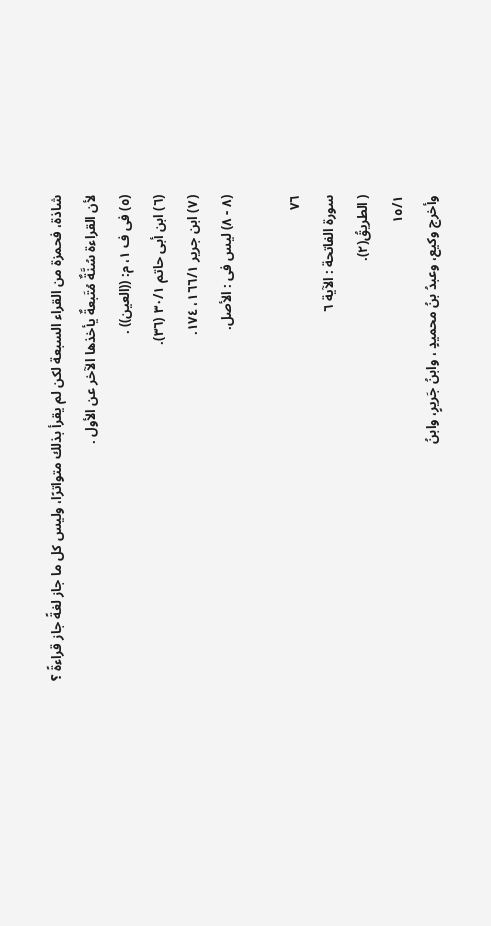شاذة، فحمزة من القراء السبعة لكن لم يقرأ بذلك متواترًا، وليس كل ما جاز لغةً جاز قراءةً ؟
لأن القراءة سُنَّةٌ مُتَبعةٌ يأخذها الآخر عن الأول .
(٥) فى ف ١، م: ((العين)) .
(٦) ابن أبى حاتم ٣٠/١ (٣٦).
(٧) ابن جرير ١٦٦/١، ١٧٤.
(٨ - ٨) ليس فى : الأصل.

٧٦
سورة الفاتحة : الآية ٦
( الطريقُ(٢).
١٥/١
وأخرج وكيع، وعبدُ بنُ محميدٍ ، وابنُ جَريرٍ، وابنُ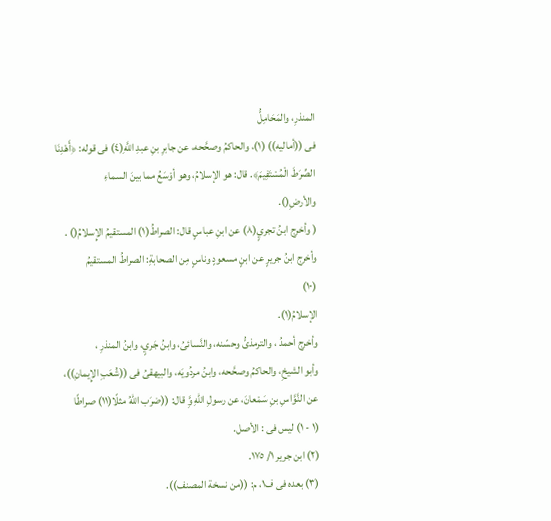المنذرِ، والمَحَامِلُّ
فى ((أماليه)) (١)، والحاكمُ وصحَّحه، عن جابرِ بنِ عبدِ اللَّهِ(٤) فى قوله: ﴿أَهْدِنَا
الصِّرَطَ الْمُسْتَفِيمَ﴾. قال: هو الإسلامُ، وهو أوْسَعُ مما بينَ السماءِ
والأرضِ().
( وأخرج ابنُ تجريٍ(٨) عن ابنِ عباسٍ قال: الصراطُ(١) المستقيمُ الإِسلامُ() .
وأخرج ابنُ جريرٍ عن ابنٍ مسعودٍ وناسٍ مِن الصحابةِ: الصراطُ المستقيمُ
(١٠)
الإسلامُ(١).
وأخرج أحمدُ ، والترمذىُّ وحسّنه، والنَّسائىُ، وابنُ جَريٍ، وابنُ المنذرِ ،
وأبو الشيخِ، والحاكمُ وصحَّحه، وابنُ مردُويَه، والبيهقىُ فى ((شُعَبِ الإِيمانِ))،
عن النَّوَّاسِ بنِ سَمْعانَ، عن رسولِ اللهِ وَِّ قال: ((ضرَب اللّهُ مثلًا(١١) صراطًا
(١ - ١) ليس فى : الأصل.
(٢) ابن جرير ١/ ١٧٥.
(٣) بعده فى ف١، م: ((من نسخة المصنف)).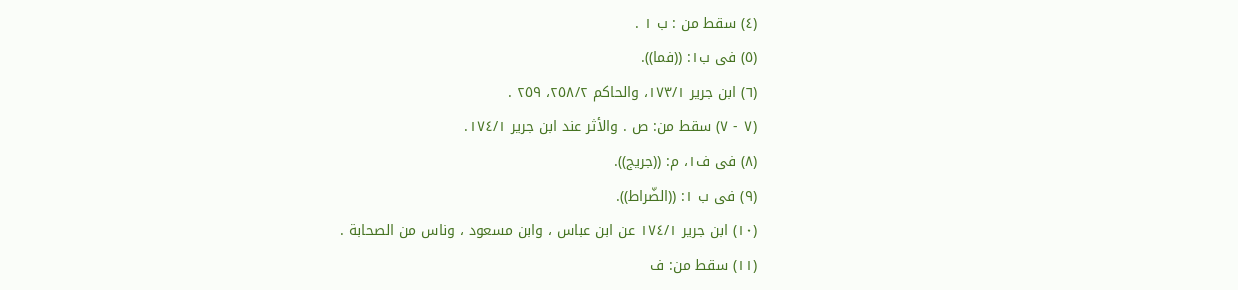(٤) سقط من : ب ١ .
(٥) فى ب١: ((فما)).
(٦) ابن جرير ١٧٣/١، والحاكم ٢٥٨/٢، ٢٥٩ .
(٧ - ٧) سقط من: ص . والأثر عند ابن جرير ١٧٤/١.
(٨) فى ف١، م: ((جريج)).
(٩) فى ب ١: ((الضّراط)).
(١٠) ابن جرير ١٧٤/١ عن ابن عباس ، وابن مسعود ، وناس من الصحابة .
(١١) سقط من: ف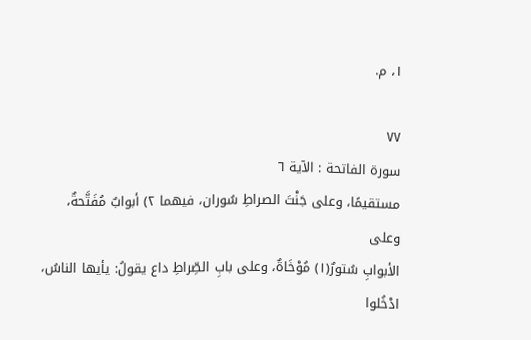١، م.

٧٧
سورة الفاتحة : الآية ٦
مستقيمًا، وعلى جَنْتَ الصراطِ سُوران، فيهما ٢) أبوابٌ مُفَتَّحةٌ، وعلى
الأبوابِ سُتورٌ(١) مُوْخَاةٌ، وعلى بابِ الصِّراطِ داع يقولُ: يأيها الناسُ، ادْخُلوا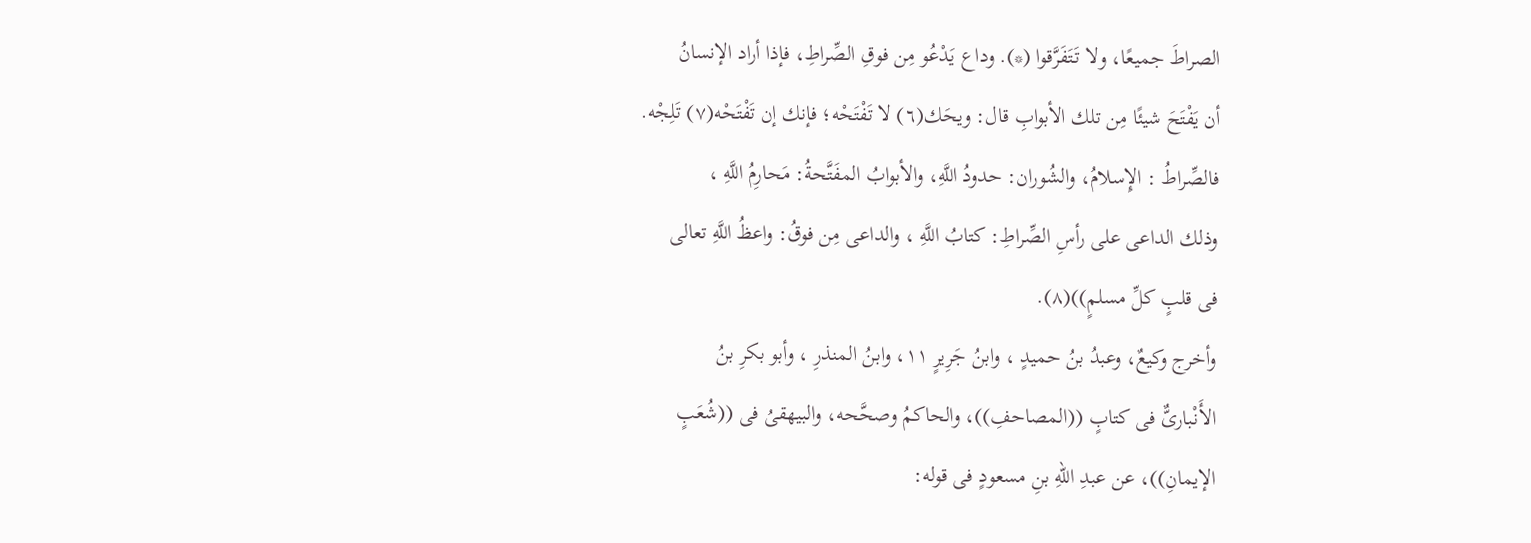الصراطَ جميعًا، ولا تَتَفَرَّقوا (*). وداع يَدْعُو مِن فوقِ الصِّراطِ، فإذا أراد الإنسانُ
أن يَفْتَحَ شيئًا مِن تلك الأبوابِ قال: ويحَك(٦) لا تَفْتَحْه؛ فإنك إن تَفْتَحْه(٧) تَلِجْه.
فالصِّراطُ : الإِسلامُ، والشُوران: حدودُ اللَّهِ، والأبوابُ المفَتَّحةُ: مَحارِمُ اللَّهِ ،
وذلك الداعى على رأسِ الصِّراطِ: كتابُ اللَّهِ ، والداعى مِن فوقُ: واعظُ اللَّهِ تعالى
فى قلبٍ كلِّ مسلمٍ))(٨).
وأخرج وكيعٌ، وعبدُ بنُ حميدٍ ، وابنُ جَرِيرٍ ١١، وابنُ المنذرِ ، وأبو بكرِ بنُ
الأَنْبارىٌّ فى كتابٍ ((المصاحفِ))، والحاكمُ وصحَّحه، والبيهقىُ فى ((شُعَبٍ
الإيمانِ))، عن عبدِ اللهِ بنِ مسعودٍ فى قوله: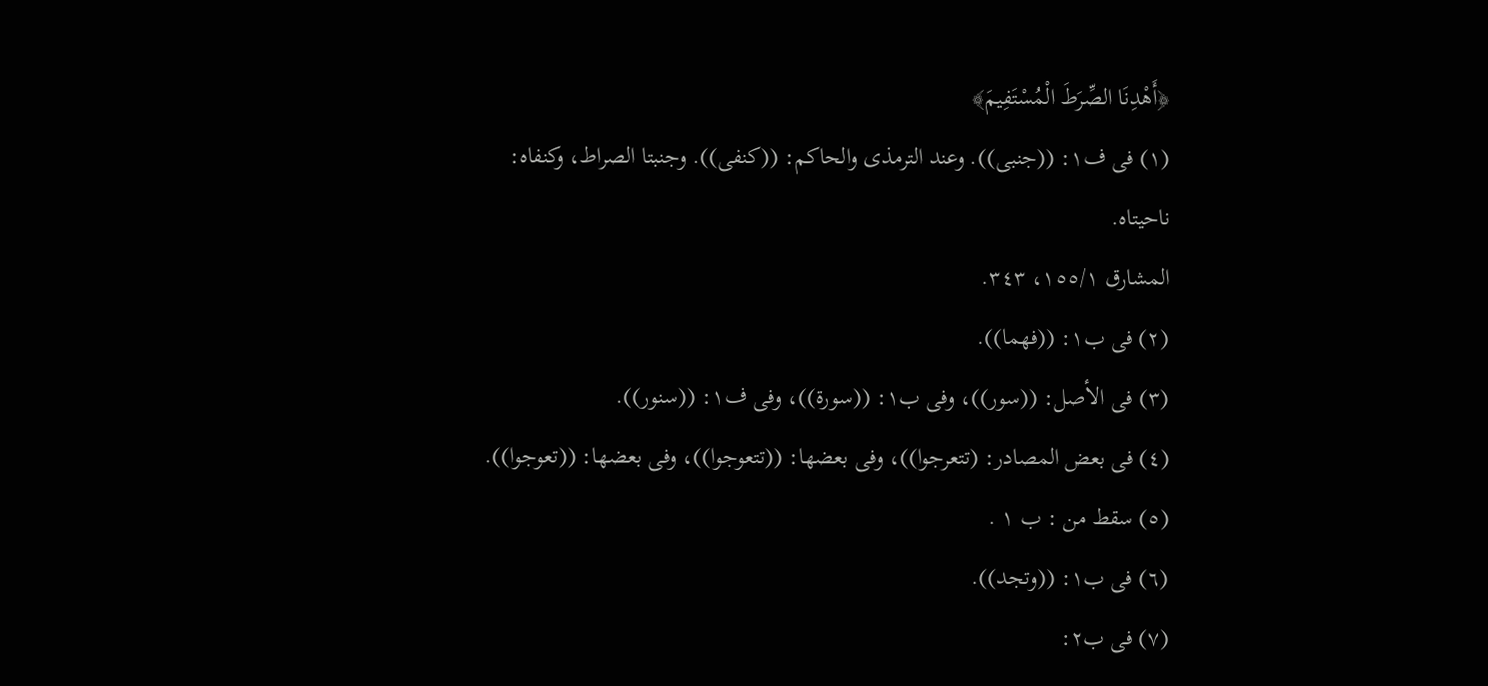﴿أَهْدِنَا الصِّرَطَ الْمُسْتَفِيمَ﴾
(١) فى ف١: ((جنبى)). وعند الترمذى والحاكم: ((كنفى)). وجنبتا الصراط، وكنفاه: ناحيتاه.
المشارق ١٥٥/١، ٣٤٣.
(٢) فى ب١: ((فهما)).
(٣) فى الأصل: ((سور))، وفى ب١: ((سورة))، وفى ف١: ((سنور)).
(٤) فى بعض المصادر: (تتعرجوا))، وفى بعضها: ((تتعوجوا))، وفى بعضها: ((تعوجوا)).
(٥) سقط من : ب ١ .
(٦) فى ب١: ((وتجد)).
(٧) فى ب٢: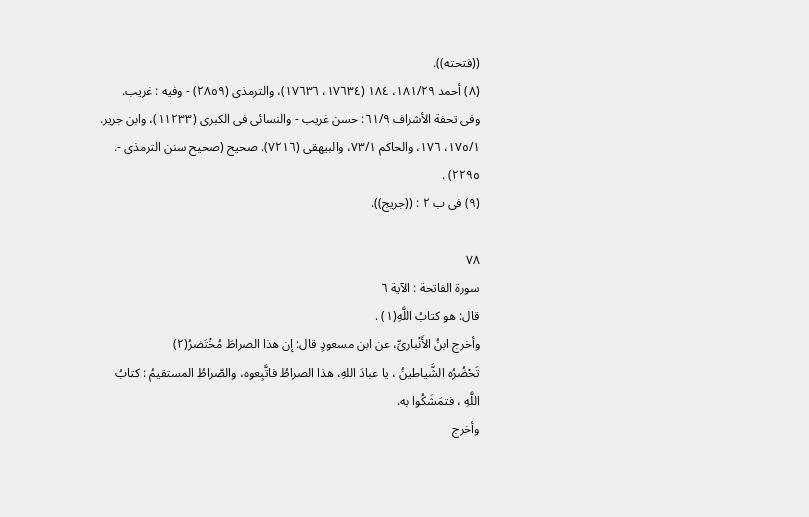((فتحته)).
(٨) أحمد ١٨١/٢٩، ١٨٤ (١٧٦٣٤، ١٧٦٣٦)، والترمذى (٢٨٥٩) - وفيه : غريب.
وفى تحفة الأشراف ٦١/٩: حسن غريب - والنسائى فى الكبرى (١١٢٣٣)، وابن جرير.
١٧٥/١، ١٧٦، والحاكم ٧٣/١، والبيهقى (٧٢١٦). صحيح (صحيح سنن الترمذى -.
٢٢٩٥) .
(٩) فى ب ٢ : ((جريج)).

٧٨
سورة الفاتحة : الآية ٦
قال: هو كتابُ اللَّهِ(١) .
وأخرج ابنُ الأَنْبارىِّ، عن ابن مسعودٍ قال: إن هذا الصراطَ مُخْتَضرُ(٢)
تَحْضُرُه الشَّياطينُ ، يا عبادَ اللهِ، هذا الصراطُ فاتَّبِعوه، والصّراطُ المستقيمُ : كتابُ
اللَّهِ ، فتمَشَكُوا به.
وأخرج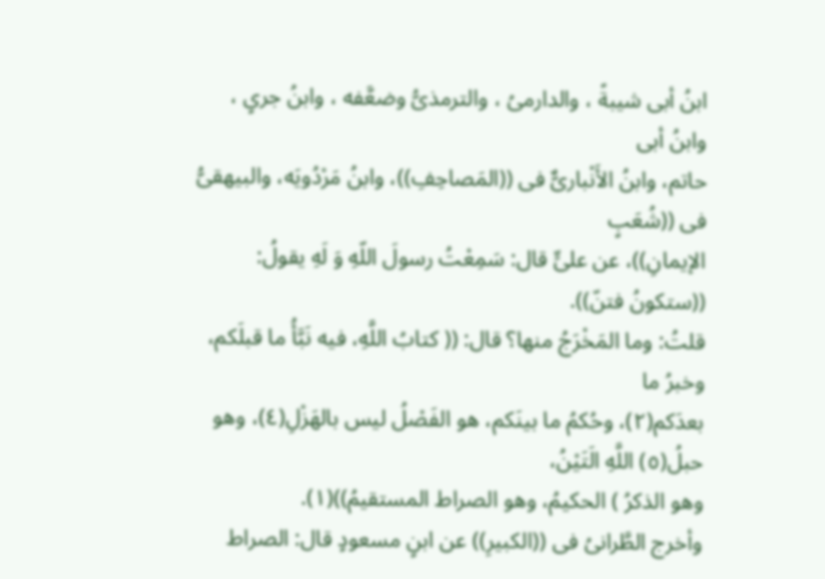ابنُ أبى شيبةً ، والدارمىُ ، والترمذىُّ وضعَّفه ، وابنُ جریٍ ، وابنُ أبی
حاتم، وابنُ الأَنْبارىٌّ فى ((المَصاحِفِ))، وابنُ مَرْدُويَه، والبيهقىُّ فى ((شُعَبٍ
الإيمانِ))، عن علىٍّ قال: سَمِعْتُ رسولَ اللّهِ وَ لَهِ يقولُ: ((ستكونُ فتنّ)).
قلتُ: وما المَخْرَجُ منها؟ قال: (( كتابُ اللَّهِ، فيه نَبَّأُ ما قبلَكم، وخبرُ ما
بعدَكم(٢)، وحُكمُ ما بينَكم، هو الفَصْلُ ليس بالهَزْلِ(٤)، وهو حبلُ(٥) اللَّهِ الَتَيْنُ،
وهو الذكرُ ) الحكيمُ، وهو الصراط المستقيمُ))(١).
وأخرج الطَّرانىُ فى ((الكبيرِ)) عن ابنٍ مسعودٍ قال: الصراط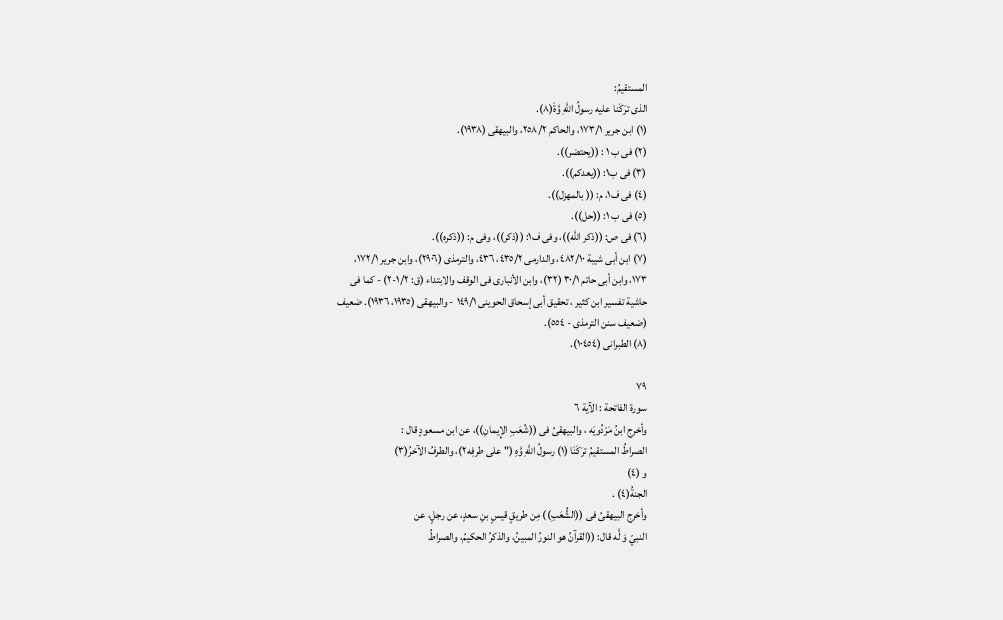المستقيمُ:
الذى ترَكَنا عليه رسولُ اللَّهِ وَّةَ(٨).
(١) ابن جرير ١٧٣/١، والحاكم ٢٥٨/٢، والبيهقى (١٩٣٨).
(٢) فى ب ١ : ((يحتضر)).
(٣) فى ب١: ((يعدكم)).
(٤) فى ف١، م: (( بالمهزل)).
(٥) فى ب ١: ((حل)).
(٦) فى ص: ((ذكر اللَّه))، وفى ف١: ((ذكر))، وفى م: ((ذكره)).
(٧) ابن أبى شيبة ٤٨٢/١٠، والدارمى ٤٣٥/٢، ٤٣٦، والترمذى (٢٩٠٦)، وابن جرير ١٧٢/١،
١٧٣، وابن أبى حاتم ٣٠/١ (٣٢)، وابن الأنبارى فى الوقف والابتداء (ق: ١/٢-٢) - كما فى
حاشية تفسير ابن كثير ، تحقيق أبى إسحاق الحوينى ١٤٩/١ - والبيهقى (١٩٣٥، ١٩٣٦). ضعيف
(ضعيف سنن الترمذى - ٥٥٤).
(٨) الطبرانى (١٠٤٥٤).

٧٩
سورة الفاتحة : الآية ٦
وأخرج ابنُ مَرْدُويَه ، والبيهقىُ فى ((شُعَبِ الإِيمانِ))، عن ابن مسعودٍ قال :
الصراطُ المستقيمُ ترَكَنَا (١) رسولُ اللَّهِ وَّهِ (" على طرفِه٢)، والطرفُ الآخرُ(٣)
و (٤)
الجنةُ(٤) .
وأخرج البيهقىُ فى ((الشُّعَبِ)) مِن طريقٍ قيسٍ بنِ سعدٍ، عن رجلٍ، عن
النبيّ وَ لَّه قال: ((القرآنُ هو النورُ المبينُ، والذكرُ الحكيمُ، والصراطُ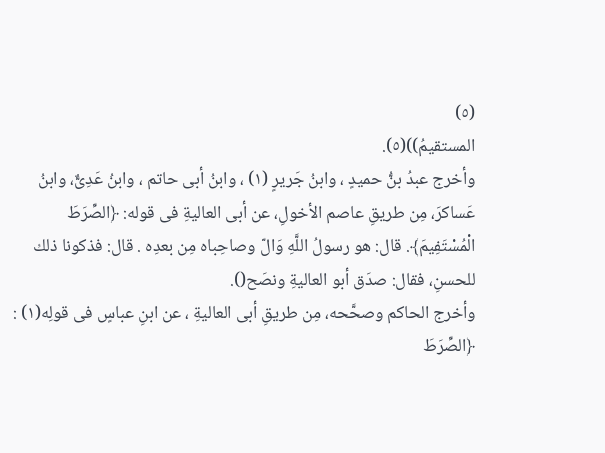(٥)
المستقيمُ))(٥).
وأخرج عبدُ بنُّ حميدٍ ، وابنُ جَریرٍ (١) ، وابنُ أبى حاتم ، وابنُ عَدِىٌّ، وابنُ
عَساكرَ، مِن طريقِ عاصم الأخولِ، عن أبى العاليةِ فى قوله: ﴿الصِّرَطَ
الْمُسْتَفِيمَ﴾. قال: هو رسولُ اللَّهِ وَالّ وصاحِباه مِن بعدِه . قال: فذكونا ذلك
للحسنِ، فقال: صدَق أبو العاليةِ ونصَح().
وأخرج الحاكم وصحَّحه، مِن طريقِ أبى العاليةِ ، عن ابنِ عباسٍ فى قولِه(١) :
﴿الصِّرَطَ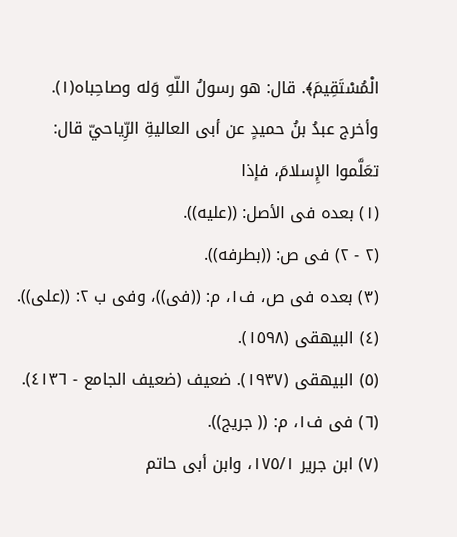الْمُسْتَقِيمَ﴾. قال: هو رسولُ اللّهِ وَله وصاحِباه(١).
وأخرج عبدُ بنُ حميدٍ عن أبى العاليةِ الرِّياحيّ قال: تعَلَّموا الإِسلامَ، فإذا
(١) بعده فى الأصل: ((عليه)).
(٢ - ٢) فى ص: ((بطرفه)).
(٣) بعده فى ص، ف١، م: ((فى))، وفى ب ٢: ((على)).
(٤) البيهقى (١٥٩٨).
(٥) البيهقى (١٩٣٧). ضعيف (ضعيف الجامع - ٤١٣٦).
(٦) فى ف١، م: (( جريج)).
(٧) ابن جرير ١٧٥/١، وابن أبى حاتم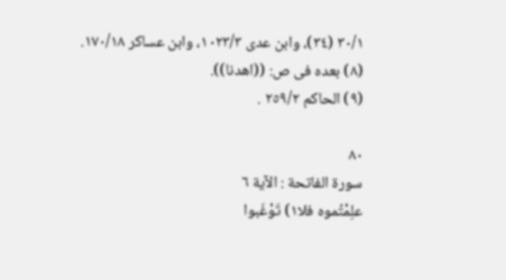٣٠/١ (٣٤)، وابن عدى ١٠٢٣/٣، وابن عساكر ١٧٠/١٨.
(٨) بعده فى ص: ((اهدنا)).
(٩) الحاكم ٢٥٩/٢ .

٨٠
سورة الفاتحة : الآية ٦
علِمْتُموه فلا١) تَوْغَبوا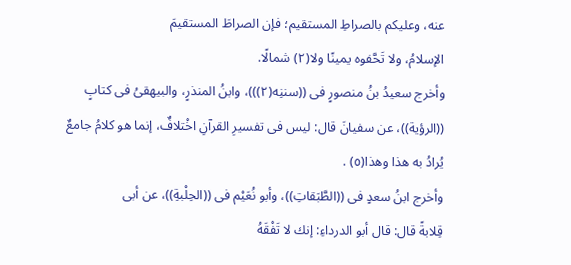عنه، وعليكم بالصراطِ المستقيم؛ فإن الصراطَ المستقيمَ
الإسلامُ، ولا تَحَّفوه يمينًا ولا(٢) شمالًا.
وأخرج سعيدُ بنُ منصورٍ فى ((سننِه(٢)))، وابنُ المنذرٍ، والبيهقیُ فی کتابٍ
((الرؤية))، عن سفيانَ قال: ليس فى تفسيرِ القرآنِ اخْتلافٌ، إنما هو كلامُ جامعٌ
يُرادُ به هذا وهذا(٥) .
وأخرج ابنُ سعدٍ فى ((الطَّبَقاتِ))، وأبو نُعَيْم فى ((الحِلْبةِ))، عن أبى
قِلابةً قال: قال أبو الدرداءِ: إنك لا تَفْقَهُ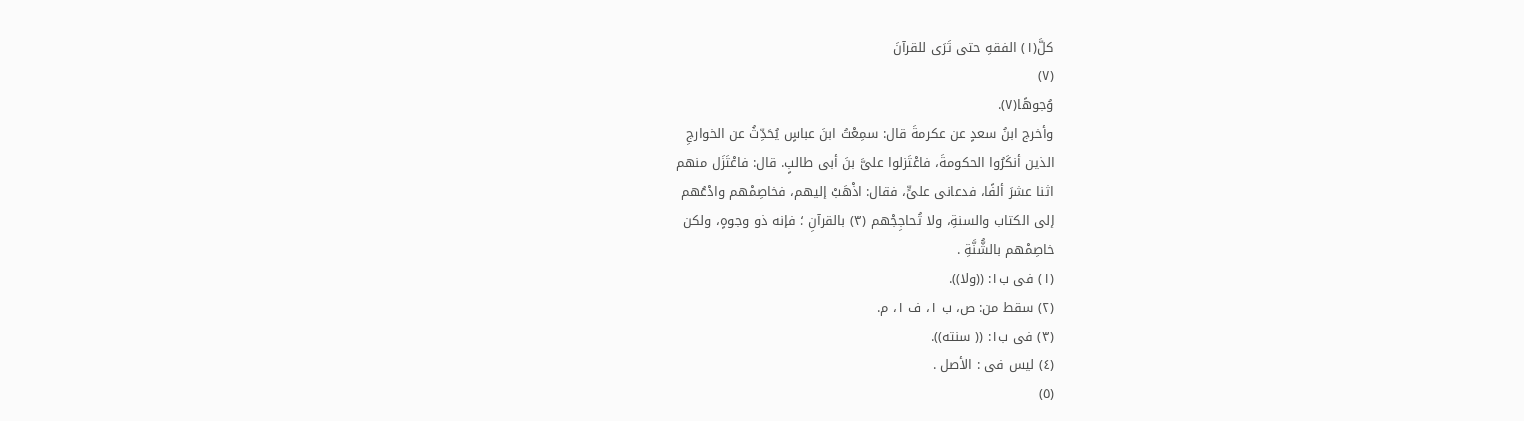كلَّ(١) الفقهِ حتى تَرَى للقرآنَ
(٧)
وُجوهًا(٧).
وأخرج ابنُ سعدٍ عن عكرمةَ قال: سمِعْتُ ابنَ عباسٍ يُحَدِّثُ عن الخوارجِ
الذين أنكَرُوا الحكومةَ، فاعْتَزلوا علىَّ بنَ أبى طالبٍ. قال: فاعْتَزَل منهم
اثنا عشرَ ألفًا، فدعانى علىٍّ، فقال: اذْهَبْ إليهم، فخاصِمْهم وادْعُهم
إلى الكتاب والسنةِ، ولا تُحاجِجْهم (٣) بالقرآنِ ؛ فإنه ذو وجوهٍ، ولكن
خاصِمْهم بالشُّنَّةِ .
(١) فى ب١: ((ولا)).
(٢) سقط من: ص، ب ١، ف ١، م.
(٣) فى ب١: (( سنته)).
(٤) ليس فى : الأصل .
(٥)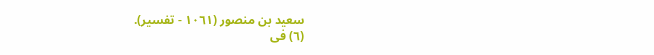سعيد بن منصور (١٠٦١ - تفسير).
(٦) فى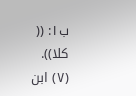ب١: (( كلا)).
(٧) ابن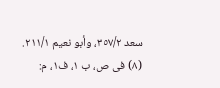سعد ٣٥٧/٢، وأبو نعيم ٢١١/١.
(٨) فى ص، ب ١، ف١، م: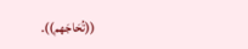((تُحَاجَهم)).